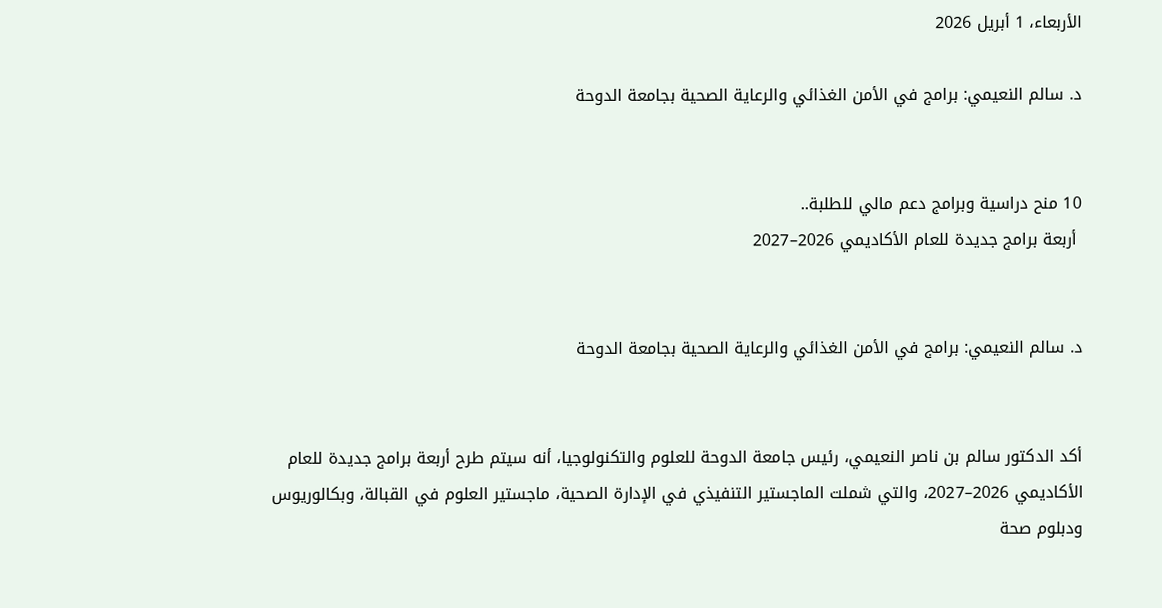الأربعاء، 1 أبريل 2026

د. سالم النعيمي: برامج في الأمن الغذائي والرعاية الصحية بجامعة الدوحة


10 منح دراسية وبرامج دعم مالي للطلبة..
 أربعة برامج جديدة للعام الأكاديمي 2026–2027


د. سالم النعيمي: برامج في الأمن الغذائي والرعاية الصحية بجامعة الدوحة


أكد الدكتور سالم بن ناصر النعيمي، رئيس جامعة الدوحة للعلوم والتكنولوجيا، أنه سيتم طرح أربعة برامج جديدة للعام الأكاديمي 2026–2027، والتي شملت الماجستير التنفيذي في الإدارة الصحية، ماجستير العلوم في القبالة، وبكالوريوس ودبلوم صحة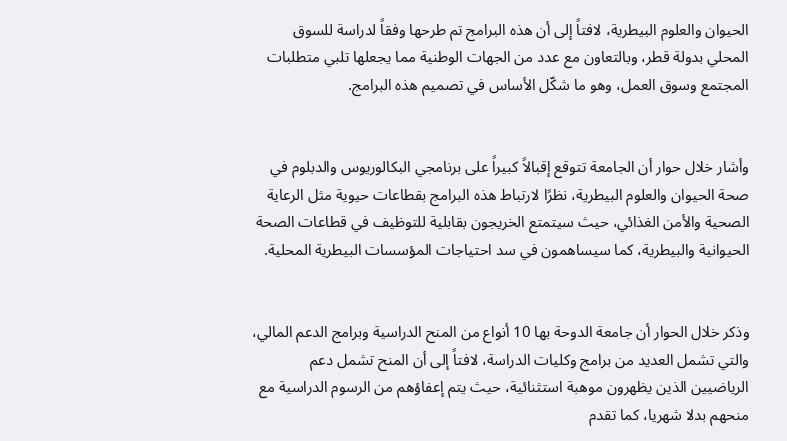الحيوان والعلوم البيطرية، لافتاً إلى أن هذه البرامج تم طرحها وفقاً لدراسة للسوق المحلي بدولة قطر، وبالتعاون مع عدد من الجهات الوطنية مما يجعلها تلبي متطلبات المجتمع وسوق العمل، وهو ما شكّل الأساس في تصميم هذه البرامج.


وأشار خلال حوار أن الجامعة تتوقع إقبالاً كبيراً على برنامجي البكالوريوس والدبلوم في صحة الحيوان والعلوم البيطرية، نظرًا لارتباط هذه البرامج بقطاعات حيوية مثل الرعاية الصحية والأمن الغذائي، حيث سيتمتع الخريجون بقابلية للتوظيف في قطاعات الصحة الحيوانية والبيطرية، كما سيساهمون في سد احتياجات المؤسسات البيطرية المحلية.


وذكر خلال الحوار أن جامعة الدوحة بها 10 أنواع من المنح الدراسية وبرامج الدعم المالي، والتي تشمل العديد من برامج وكليات الدراسة، لافتاً إلى أن المنح تشمل دعم الرياضيين الذين يظهرون موهبة استثنائية، حيث يتم إعفاؤهم من الرسوم الدراسية مع منحهم بدلا شهريا، كما تقدم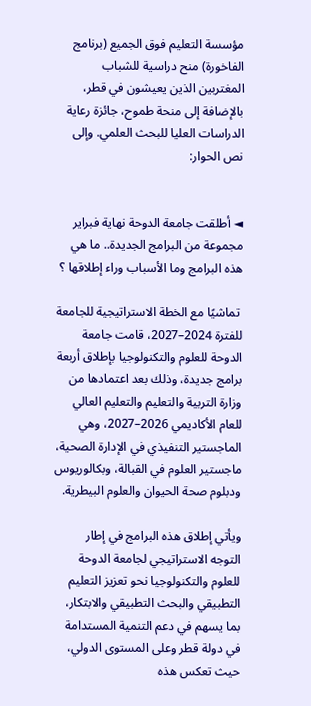مؤسسة التعليم فوق الجميع (برنامج الفاخورة) منح دراسية للشباب المغتربين الذين يعيشون في قطر، بالإضافة إلى منحة طموح، جائزة رعاية الدراسات العليا للبحث العلمي. وإلى نص الحوار:


◄ أطلقت جامعة الدوحة نهاية فبراير مجموعة من البرامج الجديدة.. ما هي هذه البرامج وما الأسباب وراء إطلاقها ؟

 تماشيًا مع الخطة الاستراتيجية للجامعة للفترة 2024–2027، قامت جامعة الدوحة للعلوم والتكنولوجيا بإطلاق أربعة برامج جديدة، وذلك بعد اعتمادها من وزارة التربية والتعليم والتعليم العالي للعام الأكاديمي 2026–2027، وهي الماجستير التنفيذي في الإدارة الصحية، ماجستير العلوم في القبالة، وبكالوريوس ودبلوم صحة الحيوان والعلوم البيطرية.

ويأتي إطلاق هذه البرامج في إطار التوجه الاستراتيجي لجامعة الدوحة للعلوم والتكنولوجيا نحو تعزيز التعليم التطبيقي والبحث التطبيقي والابتكار، بما يسهم في دعم التنمية المستدامة في دولة قطر وعلى المستوى الدولي، حيث تعكس هذه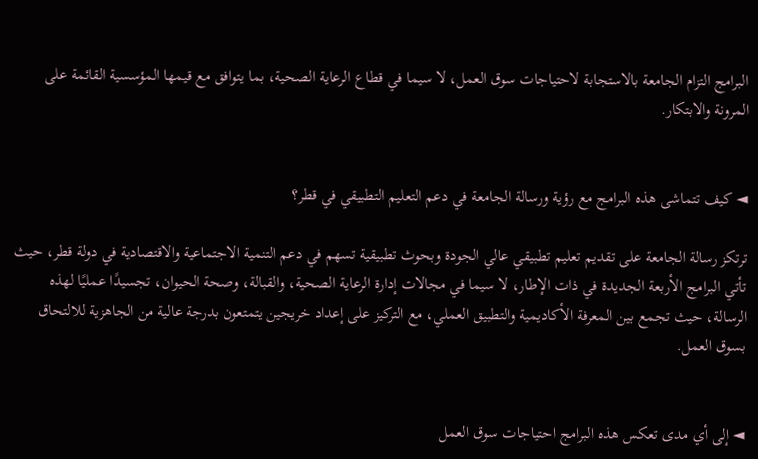البرامج التزام الجامعة بالاستجابة لاحتياجات سوق العمل، لا سيما في قطاع الرعاية الصحية، بما يتوافق مع قيمها المؤسسية القائمة على المرونة والابتكار.


◄ كيف تتماشى هذه البرامج مع رؤية ورسالة الجامعة في دعم التعليم التطبيقي في قطر؟

ترتكز رسالة الجامعة على تقديم تعليم تطبيقي عالي الجودة وبحوث تطبيقية تسهم في دعم التنمية الاجتماعية والاقتصادية في دولة قطر، حيث تأتي البرامج الأربعة الجديدة في ذات الإطار، لا سيما في مجالات إدارة الرعاية الصحية، والقبالة، وصحة الحيوان، تجسيدًا عمليًا لهذه الرسالة، حيث تجمع بين المعرفة الأكاديمية والتطبيق العملي، مع التركيز على إعداد خريجين يتمتعون بدرجة عالية من الجاهزية للالتحاق بسوق العمل.


◄ إلى أي مدى تعكس هذه البرامج احتياجات سوق العمل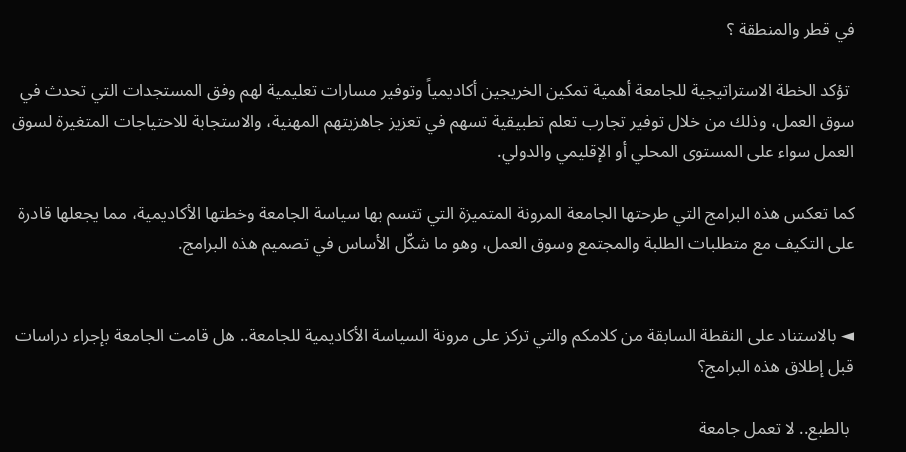في قطر والمنطقة ؟

 تؤكد الخطة الاستراتيجية للجامعة أهمية تمكين الخريجين أكاديمياً وتوفير مسارات تعليمية لهم وفق المستجدات التي تحدث في سوق العمل، وذلك من خلال توفير تجارب تعلم تطبيقية تسهم في تعزيز جاهزيتهم المهنية، والاستجابة للاحتياجات المتغيرة لسوق العمل سواء على المستوى المحلي أو الإقليمي والدولي.

كما تعكس هذه البرامج التي طرحتها الجامعة المرونة المتميزة التي تتسم بها سياسة الجامعة وخطتها الأكاديمية، مما يجعلها قادرة على التكيف مع متطلبات الطلبة والمجتمع وسوق العمل، وهو ما شكّل الأساس في تصميم هذه البرامج.


◄ بالاستناد على النقطة السابقة من كلامكم والتي تركز على مرونة السياسة الأكاديمية للجامعة.. هل قامت الجامعة بإجراء دراسات قبل إطلاق هذه البرامج؟

 بالطبع.. لا تعمل جامعة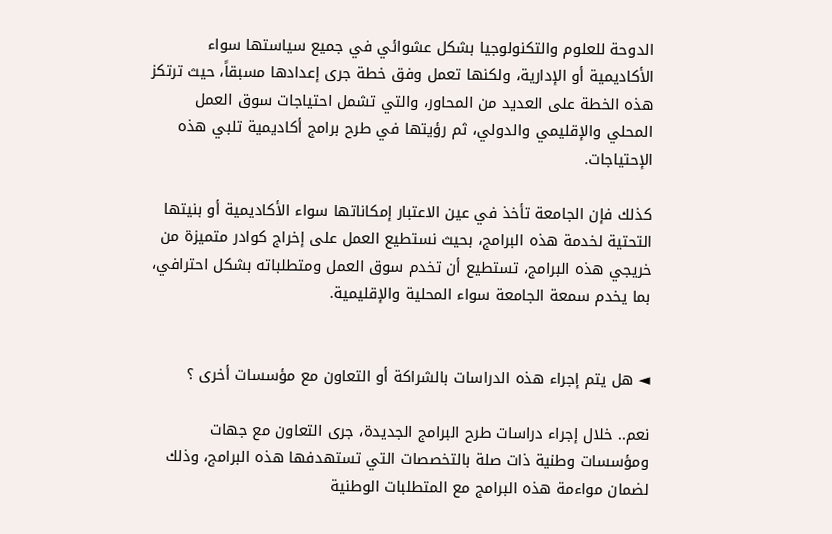الدوحة للعلوم والتكنولوجيا بشكل عشوائي في جميع سياستها سواء الأكاديمية أو الإدارية، ولكنها تعمل وفق خطة جرى إعدادها مسبقاً، حيث ترتكز هذه الخطة على العديد من المحاور، والتي تشمل احتياجات سوق العمل المحلي والإقليمي والدولي، ثم رؤيتها في طرح برامج أكاديمية تلبي هذه الإحتياجات.

كذلك فإن الجامعة تأخذ في عين الاعتبار إمكاناتها سواء الأكاديمية أو بنيتها التحتية لخدمة هذه البرامج، بحيث نستطيع العمل على إخراج كوادر متميزة من خريجي هذه البرامج، تستطيع أن تخدم سوق العمل ومتطلباته بشكل احترافي، بما يخدم سمعة الجامعة سواء المحلية والإقليمية.


◄ هل يتم إجراء هذه الدراسات بالشراكة أو التعاون مع مؤسسات أخرى ؟

نعم.. خلال إجراء دراسات طرح البرامج الجديدة، جرى التعاون مع جهات ومؤسسات وطنية ذات صلة بالتخصصات التي تستهدفها هذه البرامج، وذلك لضمان مواءمة هذه البرامج مع المتطلبات الوطنية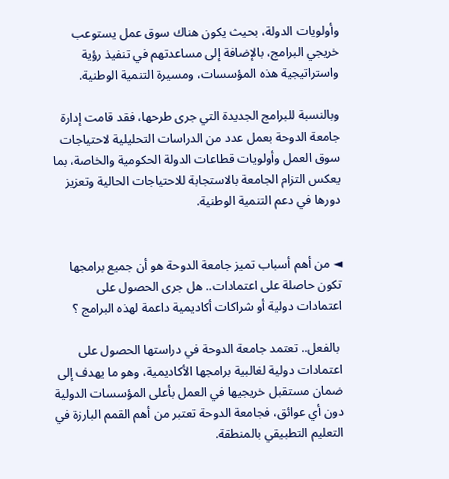وأولويات الدولة، بحيث يكون هناك سوق عمل يستوعب خريجي البرامج، بالإضافة إلى مساعدتهم في تنفيذ رؤية واستراتيجية هذه المؤسسات، ومسيرة التنمية الوطنية.

وبالنسبة للبرامج الجديدة التي جرى طرحها، فقد قامت إدارة جامعة الدوحة بعمل عدد من الدراسات التحليلية لاحتياجات سوق العمل وأولويات قطاعات الدولة الحكومية والخاصة، بما يعكس التزام الجامعة بالاستجابة للاحتياجات الحالية وتعزيز دورها في دعم التنمية الوطنية.


◄ من أهم أسباب تميز جامعة الدوحة هو أن جميع برامجها تكون حاصلة على اعتمادات.. هل جرى الحصول على اعتمادات دولية أو شراكات أكاديمية داعمة لهذه البرامج ؟

 بالفعل.. تعتمد جامعة الدوحة في دراستها الحصول على اعتمادات دولية لغالبية برامجها الأكاديمية، وهو ما يهدف إلى ضمان مستقبل خريجيها في العمل بأعلى المؤسسات الدولية دون أي عوائق، فجامعة الدوحة تعتبر من أهم القمم البارزة في التعليم التطبيقي بالمنطقة.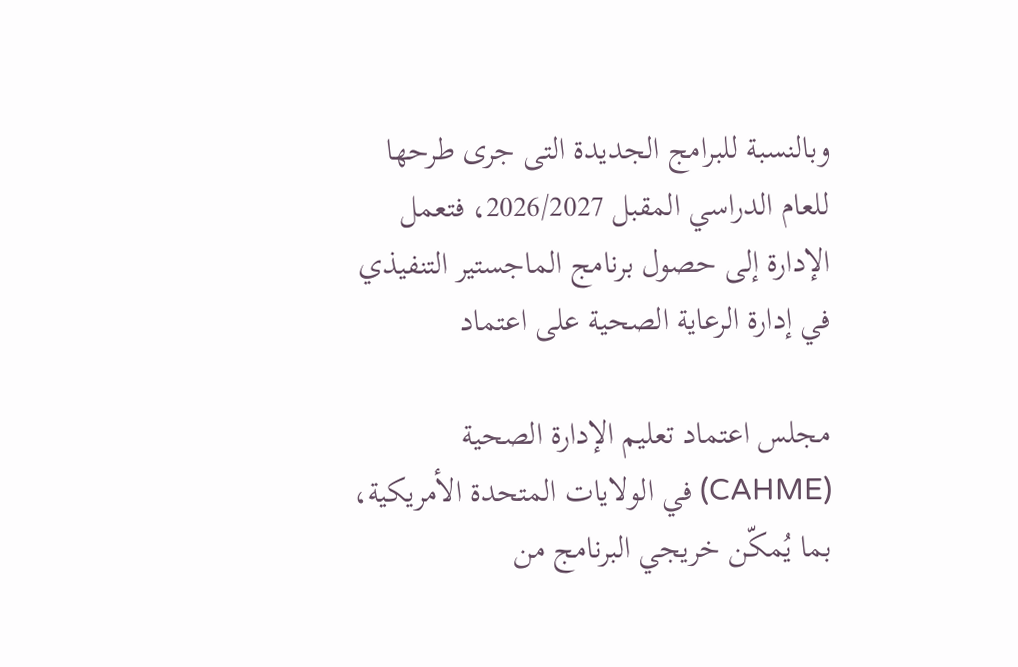وبالنسبة للبرامج الجديدة التى جرى طرحها للعام الدراسي المقبل 2026/2027، فتعمل الإدارة إلى حصول برنامج الماجستير التنفيذي في إدارة الرعاية الصحية على اعتماد

مجلس اعتماد تعليم الإدارة الصحية (CAHME) في الولايات المتحدة الأمريكية، بما يُمكّن خريجي البرنامج من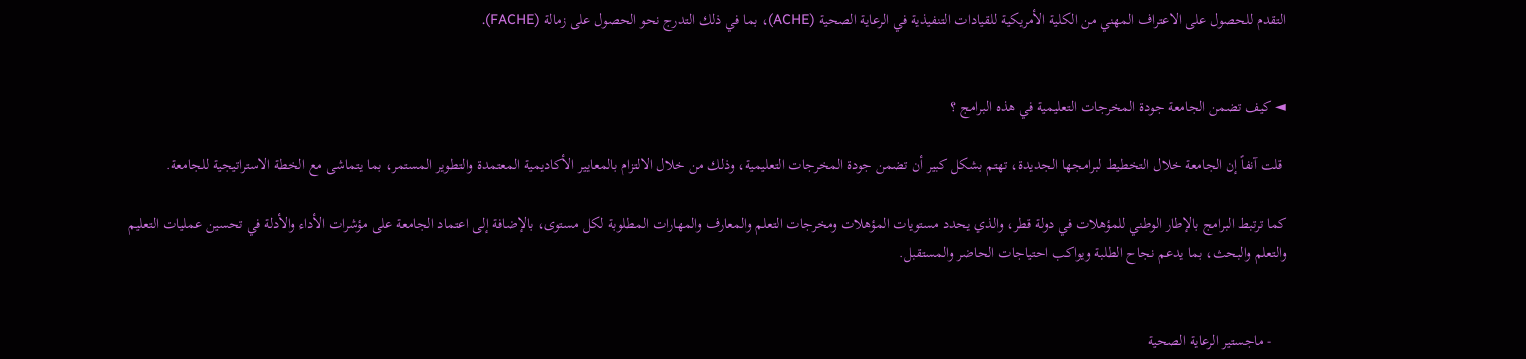التقدم للحصول على الاعتراف المهني من الكلية الأمريكية للقيادات التنفيذية في الرعاية الصحية (ACHE)، بما في ذلك التدرج نحو الحصول على زمالة (FACHE).


◄ كيف تضمن الجامعة جودة المخرجات التعليمية في هذه البرامج ؟

 قلت آنفاً إن الجامعة خلال التخطيط لبرامجها الجديدة، تهتم بشكل كبير أن تضمن جودة المخرجات التعليمية، وذلك من خلال الالتزام بالمعايير الأكاديمية المعتمدة والتطوير المستمر، بما يتماشى مع الخطة الاستراتيجية للجامعة.

كما ترتبط البرامج بالإطار الوطني للمؤهلات في دولة قطر، والذي يحدد مستويات المؤهلات ومخرجات التعلم والمعارف والمهارات المطلوبة لكل مستوى، بالإضافة إلى اعتماد الجامعة على مؤشرات الأداء والأدلة في تحسين عمليات التعليم والتعلم والبحث، بما يدعم نجاح الطلبة ويواكب احتياجات الحاضر والمستقبل.


    - ماجستير الرعاية الصحية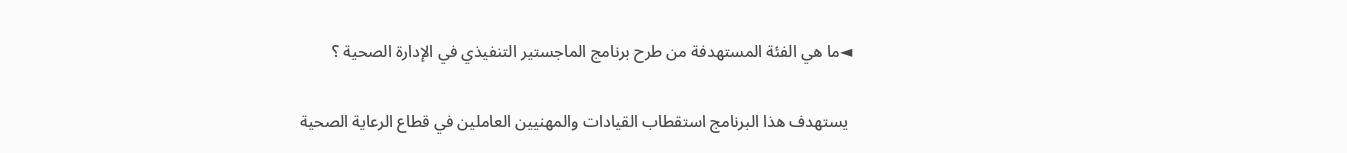◄ما هي الفئة المستهدفة من طرح برنامج الماجستير التنفيذي في الإدارة الصحية ؟

 يستهدف هذا البرنامج استقطاب القيادات والمهنيين العاملين في قطاع الرعاية الصحية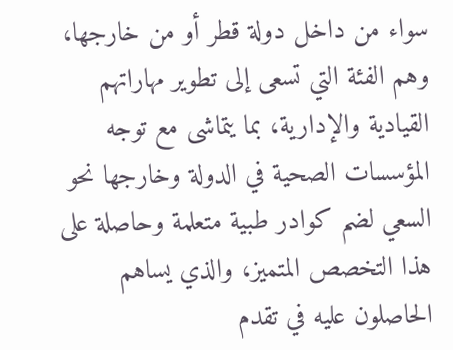سواء من داخل دولة قطر أو من خارجها، وهم الفئة التي تسعى إلى تطوير مهاراتهم القيادية والإدارية، بما يتماشى مع توجه المؤسسات الصحية في الدولة وخارجها نحو السعي لضم كوادر طبية متعلمة وحاصلة على هذا التخصص المتميز، والذي يساهم الحاصلون عليه في تقدم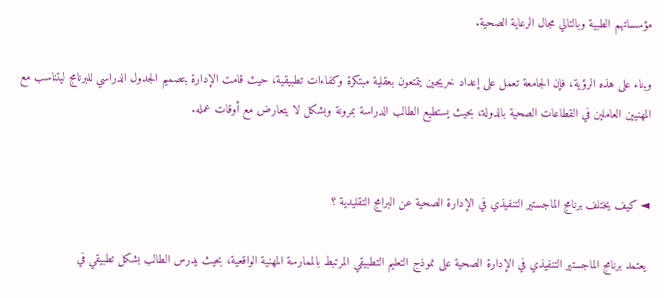مؤسساتهم الطبية وبالتالي مجال الرعاية الصحية.

وبناء على هذه الرؤية، فإن الجامعة تعمل على إعداد خريجين يتمتعون بعقلية مبتكرة وكفاءات تطبيقية، حيث قامت الإدارة بتصميم الجدول الدراسي للبرنامج ليتناسب مع المهنيين العاملين في القطاعات الصحية بالدولة، بحيث يستطيع الطالب الدراسة بمرونة وبشكل لا يتعارض مع أوقات عمله.


◄ كيف يختلف برنامج الماجستير التنفيذي في الإدارة الصحية عن البرامج التقليدية ؟

 يعتمد برنامج الماجستير التنفيذي في الإدارة الصحية على نموذج التعليم التطبيقي المرتبط بالممارسة المهنية الواقعية، بحيث يدرس الطالب بشكل تطبيقي في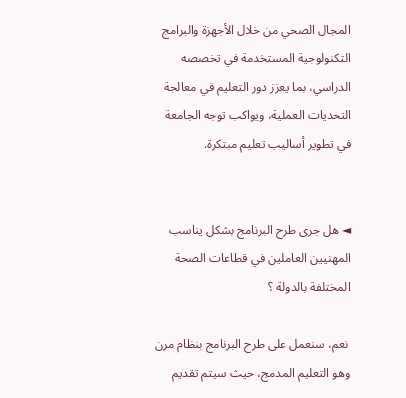المجال الصحي من خلال الأجهزة والبرامج التكنولوجية المستخدمة في تخصصه الدراسي، بما يعزز دور التعليم في معالجة التحديات العملية، ويواكب توجه الجامعة في تطوير أساليب تعليم مبتكرة.


◄ هل جرى طرح البرنامج بشكل يناسب المهنيين العاملين في قطاعات الصحة المختلفة بالدولة ؟

 نعم، سنعمل على طرح البرنامج بنظام مرن وهو التعليم المدمج، حيث سيتم تقديم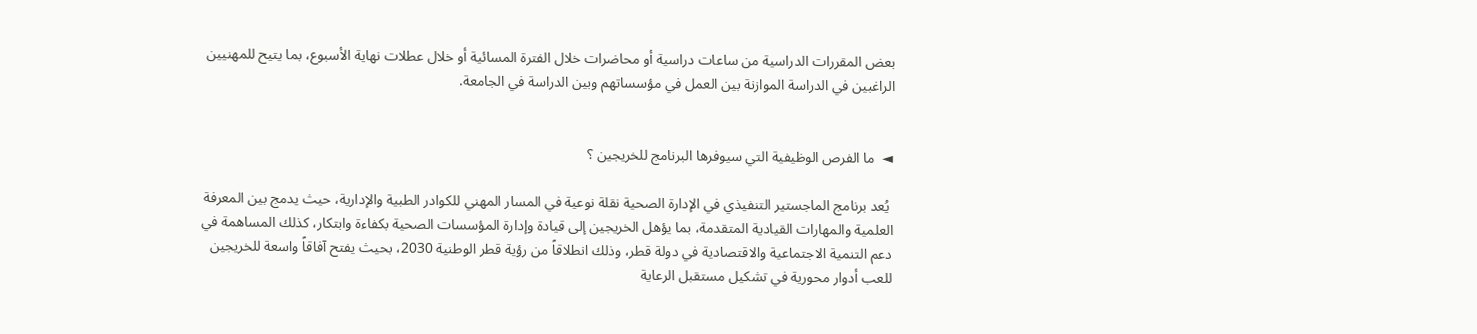بعض المقررات الدراسية من ساعات دراسية أو محاضرات خلال الفترة المسائية أو خلال عطلات نهاية الأسبوع، بما يتيح للمهنيين الراغبين في الدراسة الموازنة بين العمل في مؤسساتهم وبين الدراسة في الجامعة.


◄  ما الفرص الوظيفية التي سيوفرها البرنامج للخريجين ؟

 يُعد برنامج الماجستير التنفيذي في الإدارة الصحية نقلة نوعية في المسار المهني للكوادر الطبية والإدارية، حيث يدمج بين المعرفة العلمية والمهارات القيادية المتقدمة، بما يؤهل الخريجين إلى قيادة وإدارة المؤسسات الصحية بكفاءة وابتكار، كذلك المساهمة في دعم التنمية الاجتماعية والاقتصادية في دولة قطر، وذلك انطلاقاً من رؤية قطر الوطنية 2030، بحيث يفتح آفاقاً واسعة للخريجين للعب أدوار محورية في تشكيل مستقبل الرعاية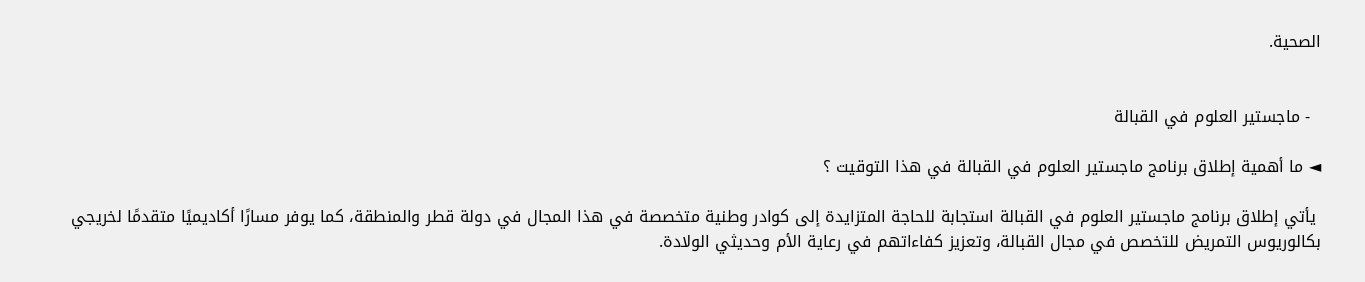الصحية.


  - ماجستير العلوم في القبالة

◄ ما أهمية إطلاق برنامج ماجستير العلوم في القبالة في هذا التوقيت ؟

 يأتي إطلاق برنامج ماجستير العلوم في القبالة استجابة للحاجة المتزايدة إلى كوادر وطنية متخصصة في هذا المجال في دولة قطر والمنطقة، كما يوفر مسارًا أكاديميًا متقدمًا لخريجي بكالوريوس التمريض للتخصص في مجال القبالة، وتعزيز كفاءاتهم في رعاية الأم وحديثي الولادة.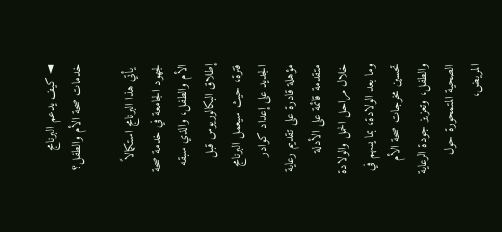◄ كيف يدعم البرنامج خدمات صحة الأم والطفل؟

 يأتي هذا البرنامج استكمالاً لجهود الجامعة في خدمة صحة الأم والطفل، والذي سبقه إطلاق البكالوريوس قبل فترة، حيث سيعمل البرنامج الجديد على إعداد كوادر مؤهلة قادرة على تقديم رعاية متقدمة قائمة على الأدلة خلال مراحل الحمل والولادة وما بعد الولادة، بما يسهم في تحسين مخرجات صحة الأم والطفل، وتعزيز جودة الرعاية الصحية المتمحورة حول المريض،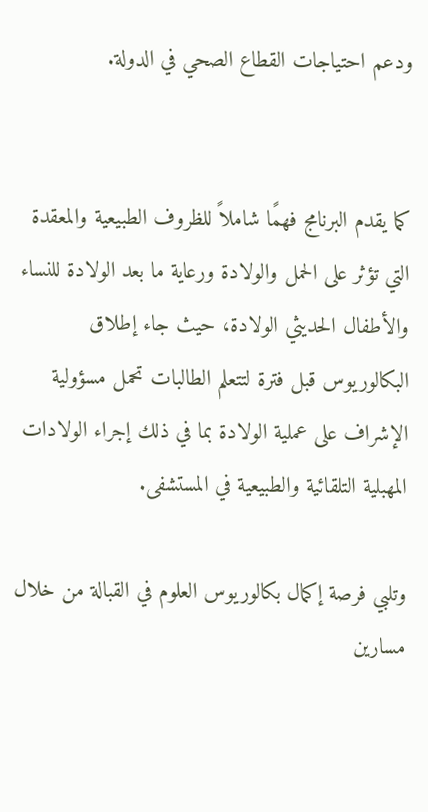ودعم احتياجات القطاع الصحي في الدولة.


كما يقدم البرنامج فهمًا شاملاً للظروف الطبيعية والمعقدة التي تؤثر على الحمل والولادة ورعاية ما بعد الولادة للنساء والأطفال الحديثي الولادة، حيث جاء إطلاق البكالوريوس قبل فترة لتتعلم الطالبات تحمل مسؤولية الإشراف على عملية الولادة بما في ذلك إجراء الولادات المهبلية التلقائية والطبيعية في المستشفى.

وتلبي فرصة إكمال بكالوريوس العلوم في القبالة من خلال مسارين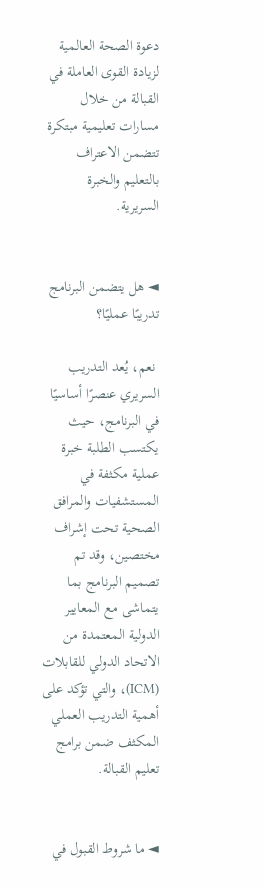دعوة الصحة العالمية لزيادة القوى العاملة في القبالة من خلال مسارات تعليمية مبتكرة تتضمن الاعتراف بالتعليم والخبرة السريرية.


◄ هل يتضمن البرنامج تدريبًا عمليًا؟

 نعم، يُعد التدريب السريري عنصرًا أساسيًا في البرنامج، حيث يكتسب الطلبة خبرة عملية مكثفة في المستشفيات والمرافق الصحية تحت إشراف مختصين، وقد تم تصميم البرنامج بما يتماشى مع المعايير الدولية المعتمدة من الاتحاد الدولي للقابلات (ICM)، والتي تؤكد على أهمية التدريب العملي المكثف ضمن برامج تعليم القبالة.


◄ ما شروط القبول في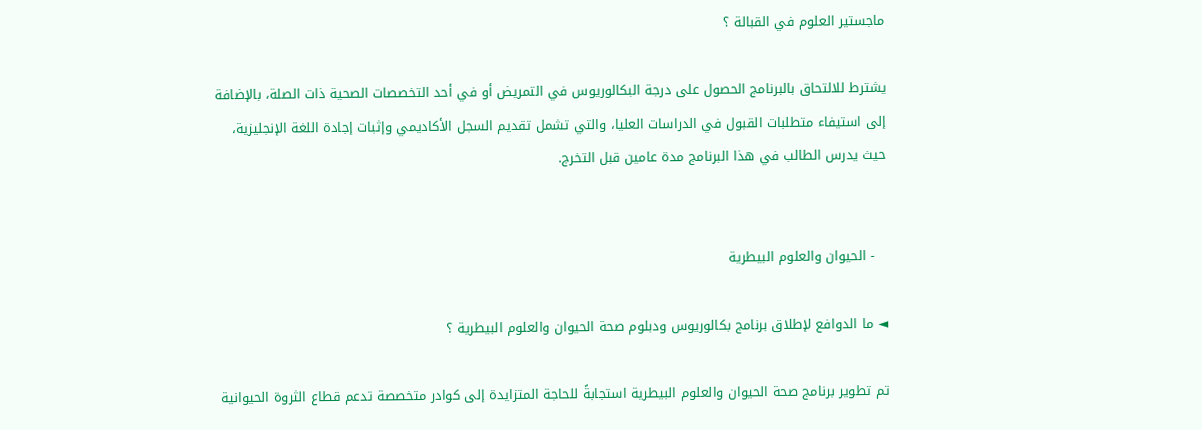ماجستير العلوم في القبالة ؟

يشترط للالتحاق بالبرنامج الحصول على درجة البكالوريوس في التمريض أو في أحد التخصصات الصحية ذات الصلة، بالإضافة إلى استيفاء متطلبات القبول في الدراسات العليا، والتي تشمل تقديم السجل الأكاديمي وإثبات إجادة اللغة الإنجليزية، حيث يدرس الطالب في هذا البرنامج مدة عامين قبل التخرج.


   - الحيوان والعلوم البيطرية

◄ ما الدوافع لإطلاق برنامج بكالوريوس ودبلوم صحة الحيوان والعلوم البيطرية ؟

تم تطوير برنامج صحة الحيوان والعلوم البيطرية استجابةً للحاجة المتزايدة إلى كوادر متخصصة تدعم قطاع الثروة الحيوانية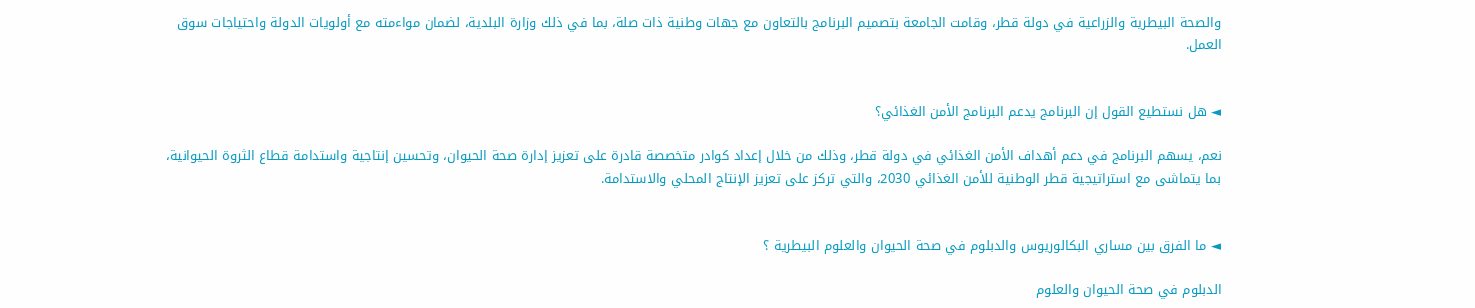والصحة البيطرية والزراعية في دولة قطر، وقامت الجامعة بتصميم البرنامج بالتعاون مع جهات وطنية ذات صلة، بما في ذلك وزارة البلدية، لضمان مواءمته مع أولويات الدولة واحتياجات سوق العمل.


◄ هل نستطيع القول إن البرنامج يدعم البرنامج الأمن الغذائي؟

نعم، يسهم البرنامج في دعم أهداف الأمن الغذائي في دولة قطر، وذلك من خلال إعداد كوادر متخصصة قادرة على تعزيز إدارة صحة الحيوان، وتحسين إنتاجية واستدامة قطاع الثروة الحيوانية، بما يتماشى مع استراتيجية قطر الوطنية للأمن الغذائي 2030، والتي تركز على تعزيز الإنتاج المحلي والاستدامة.


◄ ما الفرق بين مساري البكالوريوس والدبلوم في صحة الحيوان والعلوم البيطرية ؟

الدبلوم في صحة الحيوان والعلوم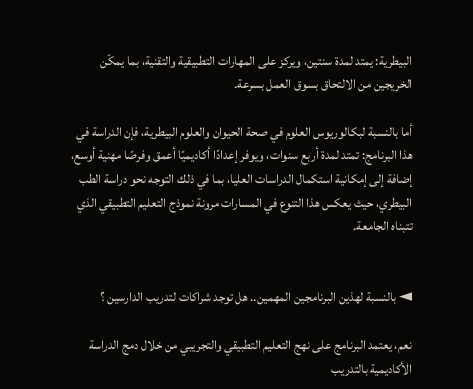البيطرية: يمتد لمدة سنتين، ويركز على المهارات التطبيقية والتقنية، بما يمكّن الخريجين من الالتحاق بسوق العمل بسرعة.

أما بالنسبة لبكالوريوس العلوم في صحة الحيوان والعلوم البيطرية، فإن الدراسة في هذا البرنامج: تمتد لمدة أربع سنوات، ويوفر إعدادًا أكاديميًا أعمق وفرصًا مهنية أوسع، إضافة إلى إمكانية استكمال الدراسات العليا، بما في ذلك التوجه نحو دراسة الطب البيطري، حيث يعكس هذا التنوع في المسارات مرونة نموذج التعليم التطبيقي الذي تتبناه الجامعة.


◄ بالنسبة لهذين البرنامجين المهمين.. هل توجد شراكات لتدريب الدارسين ؟

نعم، يعتمد البرنامج على نهج التعليم التطبيقي والتجريبي من خلال دمج الدراسة الأكاديمية بالتدريب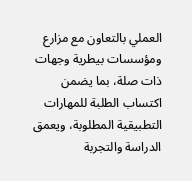العملي بالتعاون مع مزارع ومؤسسات بيطرية وجهات ذات صلة، بما يضمن اكتساب الطلبة للمهارات التطبيقية المطلوبة، ويعمق الدراسة والتجربة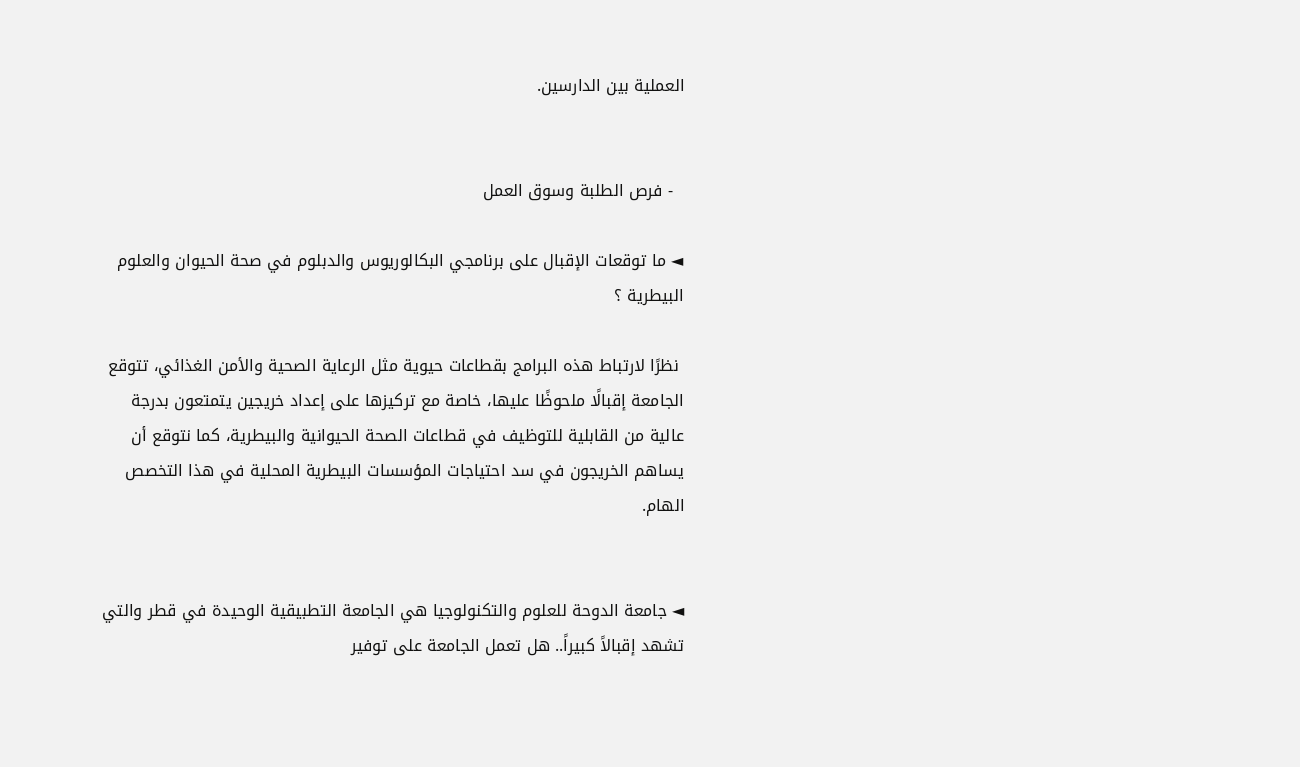العملية بين الدارسين.


  - فرص الطلبة وسوق العمل

◄ ما توقعات الإقبال على برنامجي البكالوريوس والدبلوم في صحة الحيوان والعلوم البيطرية ؟

 نظرًا لارتباط هذه البرامج بقطاعات حيوية مثل الرعاية الصحية والأمن الغذائي، تتوقع الجامعة إقبالًا ملحوظًا عليها، خاصة مع تركيزها على إعداد خريجين يتمتعون بدرجة عالية من القابلية للتوظيف في قطاعات الصحة الحيوانية والبيطرية، كما نتوقع أن يساهم الخريجون في سد احتياجات المؤسسات البيطرية المحلية في هذا التخصص الهام.


◄ جامعة الدوحة للعلوم والتكنولوجيا هي الجامعة التطبيقية الوحيدة في قطر والتي تشهد إقبالاً كبيراً.. هل تعمل الجامعة على توفير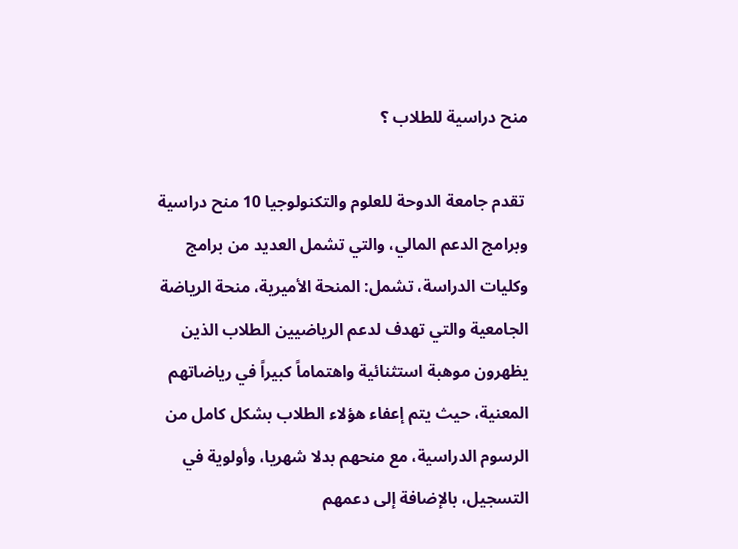منح دراسية للطلاب ؟

 تقدم جامعة الدوحة للعلوم والتكنولوجيا 10 منح دراسية وبرامج الدعم المالي، والتي تشمل العديد من برامج وكليات الدراسة، تشمل: المنحة الأميرية، منحة الرياضة الجامعية والتي تهدف لدعم الرياضيين الطلاب الذين يظهرون موهبة استثنائية واهتماماً كبيراً في رياضاتهم المعنية، حيث يتم إعفاء هؤلاء الطلاب بشكل كامل من الرسوم الدراسية، مع منحهم بدلا شهريا، وأولوية في التسجيل، بالإضافة إلى دعمهم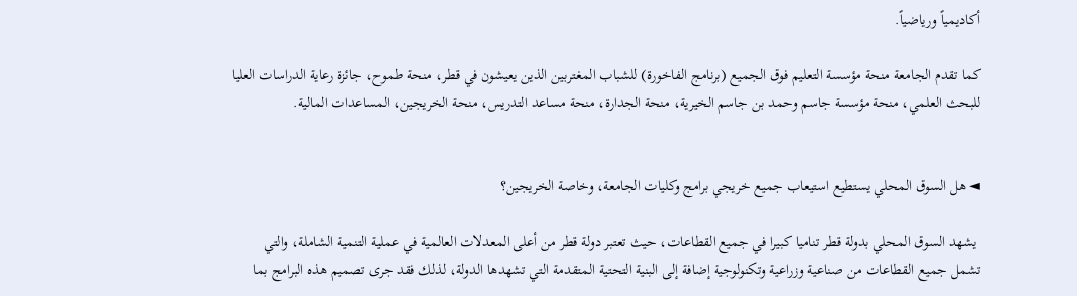أكاديمياً ورياضياً.

كما تقدم الجامعة منحة مؤسسة التعليم فوق الجميع (برنامج الفاخورة) للشباب المغتربين الذين يعيشون في قطر، منحة طموح، جائزة رعاية الدراسات العليا للبحث العلمي، منحة مؤسسة جاسم وحمد بن جاسم الخيرية، منحة الجدارة، منحة مساعد التدريس، منحة الخريجين، المساعدات المالية.


◄ هل السوق المحلي يستطيع استيعاب جميع خريجي برامج وكليات الجامعة، وخاصة الخريجين؟

 يشهد السوق المحلي بدولة قطر تناميا كبيرا في جميع القطاعات، حيث تعتبر دولة قطر من أعلى المعدلات العالمية في عملية التنمية الشاملة، والتي تشمل جميع القطاعات من صناعية وزراعية وتكنولوجية إضافة إلى البنية التحتية المتقدمة التي تشهدها الدولة، لذلك فقد جرى تصميم هذه البرامج بما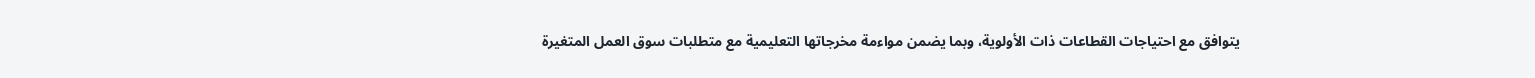يتوافق مع احتياجات القطاعات ذات الأولوية، وبما يضمن مواءمة مخرجاتها التعليمية مع متطلبات سوق العمل المتغيرة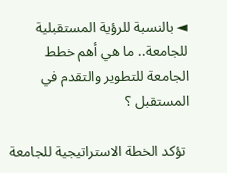◄ بالنسبة للرؤية المستقبلية للجامعة.. ما هي أهم خطط الجامعة للتطوير والتقدم في المستقبل ؟

 تؤكد الخطة الاستراتيجية للجامعة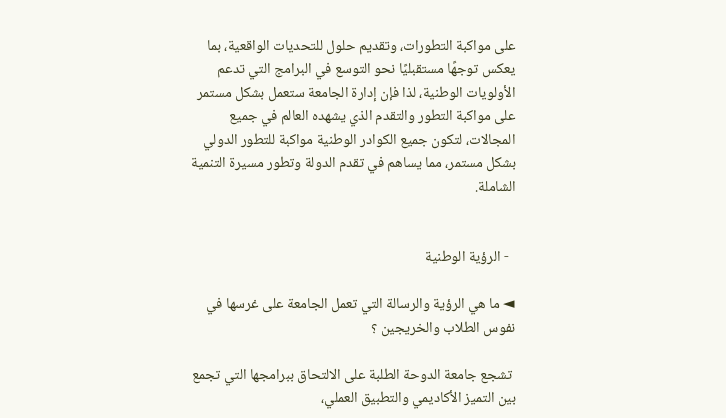على مواكبة التطورات، وتقديم حلول للتحديات الواقعية، بما يعكس توجهًا مستقبليًا نحو التوسع في البرامج التي تدعم الأولويات الوطنية، لذا فإن إدارة الجامعة ستعمل بشكل مستمر على مواكبة التطور والتقدم الذي يشهده العالم في جميع المجالات، لتكون جميع الكوادر الوطنية مواكبة للتطور الدولي بشكل مستمر، مما يساهم في تقدم الدولة وتطور مسيرة التنمية الشاملة.


  - الرؤية الوطنية

◄ ما هي الرؤية والرسالة التي تعمل الجامعة على غرسها في نفوس الطلاب والخريجين ؟

 تشجع جامعة الدوحة الطلبة على الالتحاق ببرامجها التي تجمع بين التميز الأكاديمي والتطبيق العملي،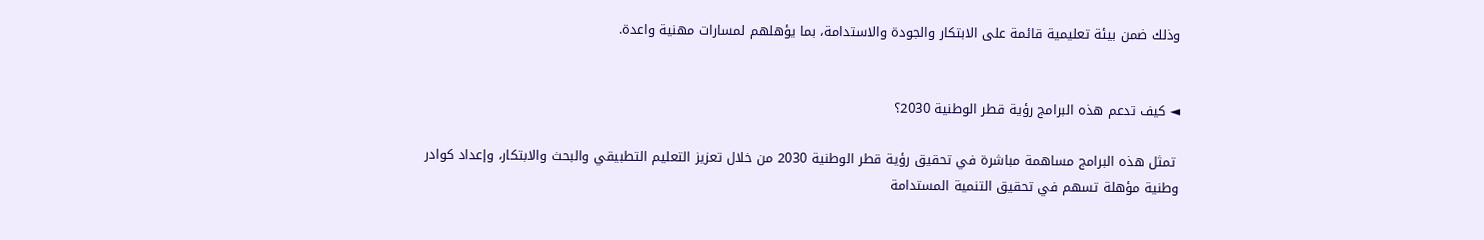وذلك ضمن بيئة تعليمية قائمة على الابتكار والجودة والاستدامة، بما يؤهلهم لمسارات مهنية واعدة.


◄ كيف تدعم هذه البرامج رؤية قطر الوطنية 2030؟

 تمثل هذه البرامج مساهمة مباشرة في تحقيق رؤية قطر الوطنية 2030 من خلال تعزيز التعليم التطبيقي والبحث والابتكار، وإعداد كوادر وطنية مؤهلة تسهم في تحقيق التنمية المستدامة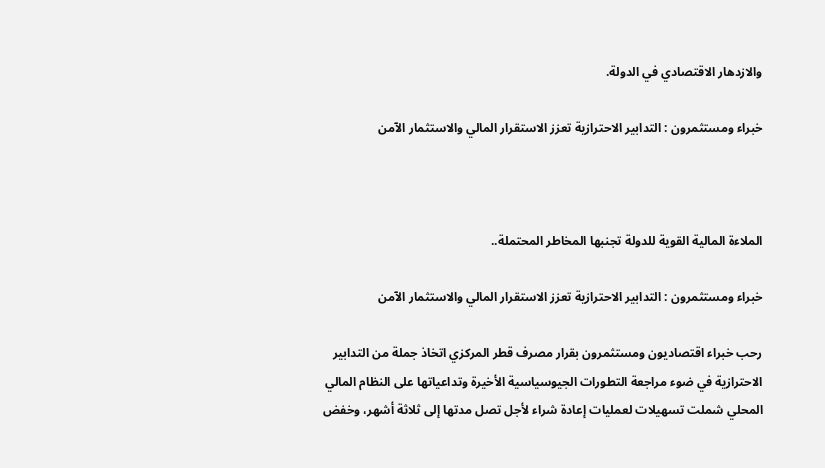والازدهار الاقتصادي في الدولة.

خبراء ومستثمرون : التدابير الاحترازية تعزز الاستقرار المالي والاستثمار الآمن



الملاءة المالية القوية للدولة تجنبها المخاطر المحتملة..

خبراء ومستثمرون : التدابير الاحترازية تعزز الاستقرار المالي والاستثمار الآمن

رحب خبراء اقتصاديون ومستثمرون بقرار مصرف قطر المركزي اتخاذ جملة من التدابير الاحترازية في ضوء مراجعة التطورات الجيوسياسية الأخيرة وتداعياتها على النظام المالي المحلي شملت تسهيلات لعمليات إعادة شراء لأجل تصل مدتها إلى ثلاثة أشهر، وخفض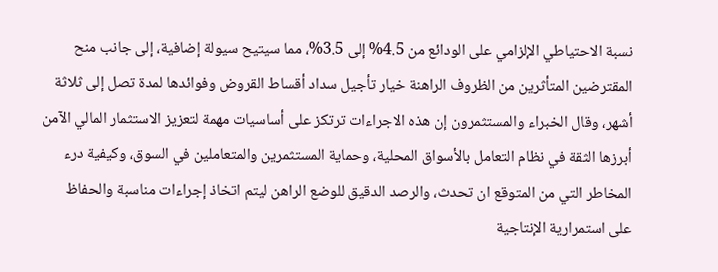نسبة الاحتياطي الإلزامي على الودائع من 4.5% إلى 3.5%، مما سيتيح سيولة إضافية، إلى جانب منح المقترضين المتأثرين من الظروف الراهنة خيار تأجيل سداد أقساط القروض وفوائدها لمدة تصل إلى ثلاثة أشهر، وقال الخبراء والمستثمرون إن هذه الاجراءات ترتكز على أساسيات مهمة لتعزيز الاستثمار المالي الآمن أبرزها الثقة في نظام التعامل بالأسواق المحلية، وحماية المستثمرين والمتعاملين في السوق، وكيفية درء المخاطر التي من المتوقع ان تحدث، والرصد الدقيق للوضع الراهن ليتم اتخاذ إجراءات مناسبة والحفاظ على استمرارية الإنتاجية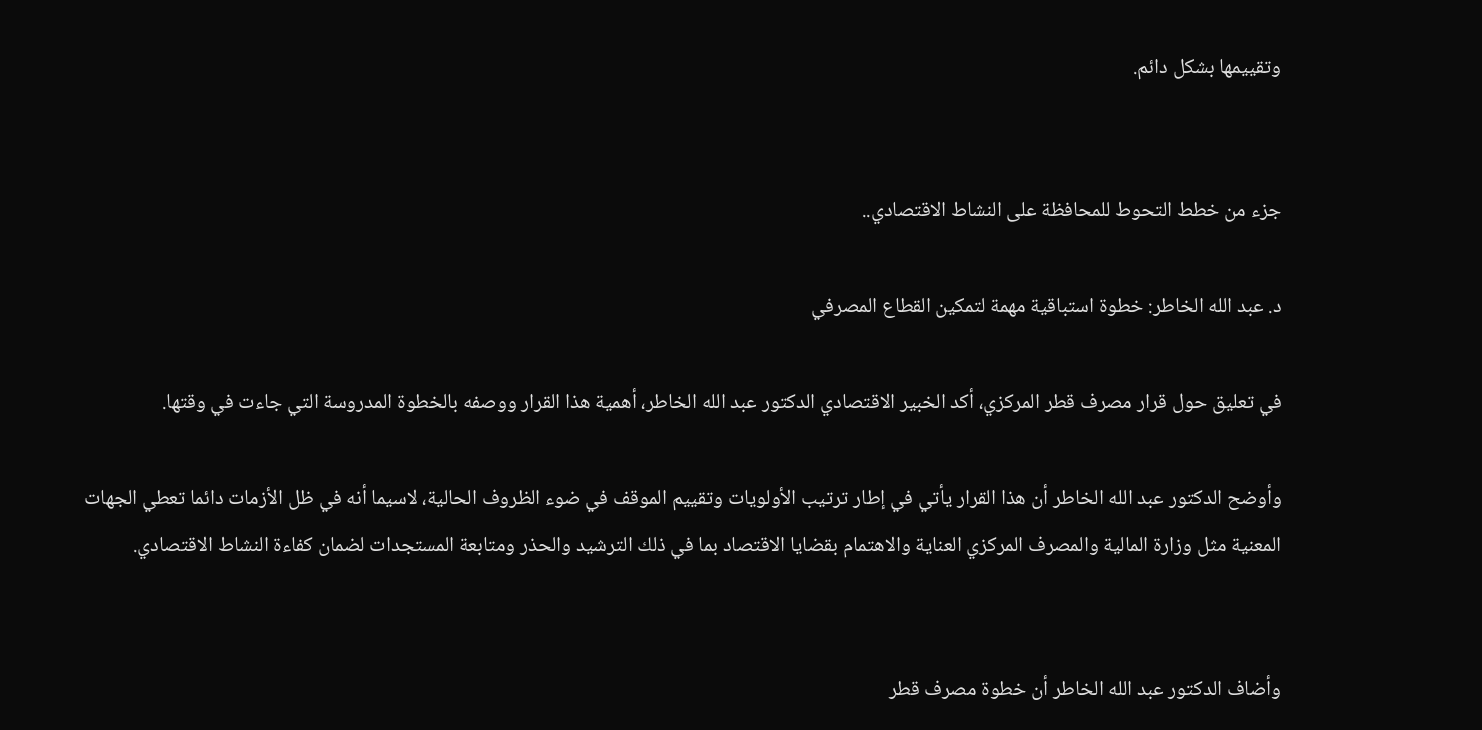وتقييمها بشكل دائم.


جزء من خطط التحوط للمحافظة على النشاط الاقتصادي..

د. عبد الله الخاطر: خطوة استباقية مهمة لتمكين القطاع المصرفي

في تعليق حول قرار مصرف قطر المركزي، أكد الخبير الاقتصادي الدكتور عبد الله الخاطر، أهمية هذا القرار ووصفه بالخطوة المدروسة التي جاءت في وقتها.

وأوضح الدكتور عبد الله الخاطر أن هذا القرار يأتي في إطار ترتيب الأولويات وتقييم الموقف في ضوء الظروف الحالية، لاسيما أنه في ظل الأزمات دائما تعطي الجهات المعنية مثل وزارة المالية والمصرف المركزي العناية والاهتمام بقضايا الاقتصاد بما في ذلك الترشيد والحذر ومتابعة المستجدات لضمان كفاءة النشاط الاقتصادي.


وأضاف الدكتور عبد الله الخاطر أن خطوة مصرف قطر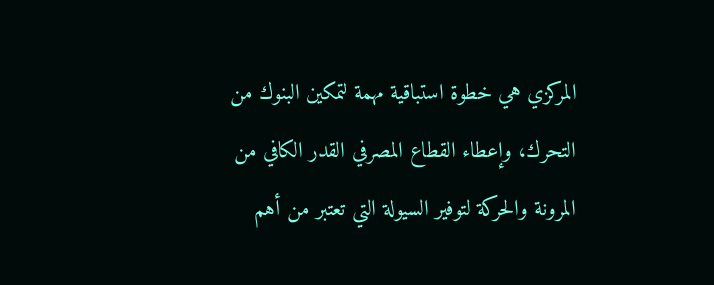المركزي هي خطوة استباقية مهمة لتمكين البنوك من التحرك، وإعطاء القطاع المصرفي القدر الكافي من المرونة والحركة لتوفير السيولة التي تعتبر من أهم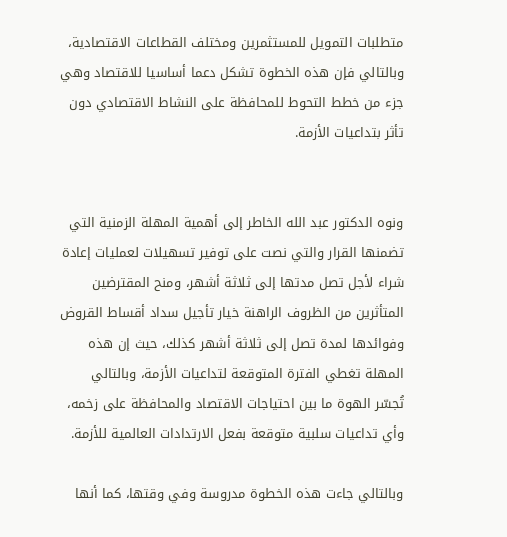متطلبات التمويل للمستثمرين ومختلف القطاعات الاقتصادية، وبالتالي فإن هذه الخطوة تشكل دعما أساسيا للاقتصاد وهي جزء من خطط التحوط للمحافظة على النشاط الاقتصادي دون تأثر بتداعيات الأزمة.


ونوه الدكتور عبد الله الخاطر إلى أهمية المهلة الزمنية التي تضمنها القرار والتي نصت على توفير تسهيلات لعمليات إعادة شراء لأجل تصل مدتها إلى ثلاثة أشهر، ومنح المقترضين المتأثرين من الظروف الراهنة خيار تأجيل سداد أقساط القروض وفوائدها لمدة تصل إلى ثلاثة أشهر كذلك، حيث إن هذه المهلة تغطي الفترة المتوقعة لتداعيات الأزمة، وبالتالي تُجسّر الهوة ما بين احتياجات الاقتصاد والمحافظة على زخمه، وأي تداعيات سلبية متوقعة بفعل الارتدادات العالمية للأزمة.

وبالتالي جاءت هذه الخطوة مدروسة وفي وقتها، كما أنها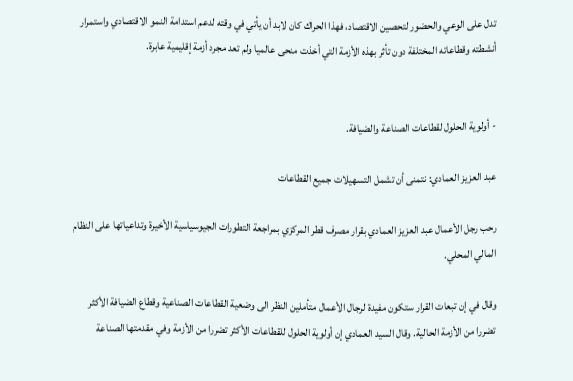تدل على الوعي والحضور لتحصين الاقتصاد، فهذا الحراك كان لابد أن يأتي في وقته لدعم استدامة النمو الاقتصادي واستمرار أنشطته وقطاعاته المختلفة دون تأثر بهذه الأزمة التي أخذت منحى عالميا ولم تعد مجرد أزمة إقليمية عابرة.


- أولوية الحلول لقطاعات الصناعة والضيافة.

عبد العزيز العمادي: نتمنى أن تشمل التسهيلات جميع القطاعات

رحب رجل الأعمال عبد العزيز العمادي بقرار مصرف قطر المركزي بمراجعة التطورات الجيوسياسية الأخيرة وتداعياتها على النظام المالي المحلي.

وقال في إن تبعات القرار ستكون مفيدة لرجال الأعمال متأملين النظر الى وضعية القطاعات الصناعية وقطاع الضيافة الأكثر تضررا من الأزمة الحالية. وقال السيد العمادي إن أولوية الحلول للقطاعات الأكثر تضررا من الأزمة وفي مقدمتها الصناعة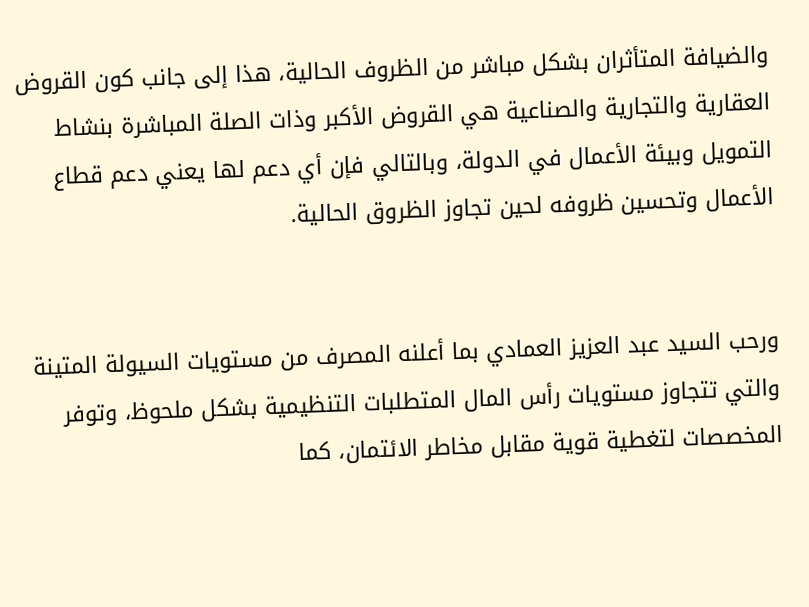والضيافة المتأثران بشكل مباشر من الظروف الحالية، هذا إلى جانب كون القروض العقارية والتجارية والصناعية هي القروض الأكبر وذات الصلة المباشرة بنشاط التمويل وبيئة الأعمال في الدولة، وبالتالي فإن أي دعم لها يعني دعم قطاع الأعمال وتحسين ظروفه لحين تجاوز الظروق الحالية.


ورحب السيد عبد العزيز العمادي بما أعلنه المصرف من مستويات السيولة المتينة والتي تتجاوز مستويات رأس المال المتطلبات التنظيمية بشكل ملحوظ، وتوفر المخصصات لتغطية قوية مقابل مخاطر الائتمان، كما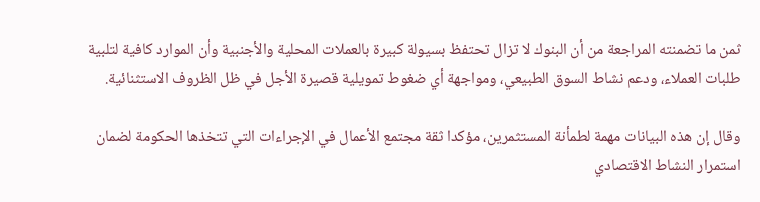ثمن ما تضمنته المراجعة من أن البنوك لا تزال تحتفظ بسيولة كبيرة بالعملات المحلية والأجنبية وأن الموارد كافية لتلبية طلبات العملاء، ودعم نشاط السوق الطبيعي، ومواجهة أي ضغوط تمويلية قصيرة الأجل في ظل الظروف الاستثنائية.

وقال إن هذه البيانات مهمة لطمأنة المستثمرين، مؤكدا ثقة مجتمع الأعمال في الإجراءات التي تتخذها الحكومة لضمان استمرار النشاط الاقتصادي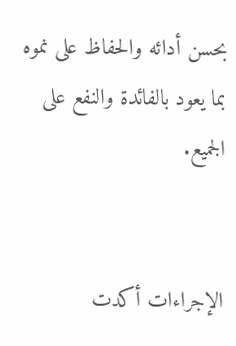بحسن أدائه والحفاظ على نموه بما يعود بالفائدة والنفع على الجميع.


الإجراءات أكدت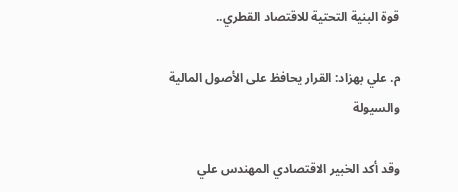قوة البنية التحتية للاقتصاد القطري..

م. علي بهزاد: القرار يحافظ على الأصول المالية والسيولة

وقد أكد الخبير الاقتصادي المهندس علي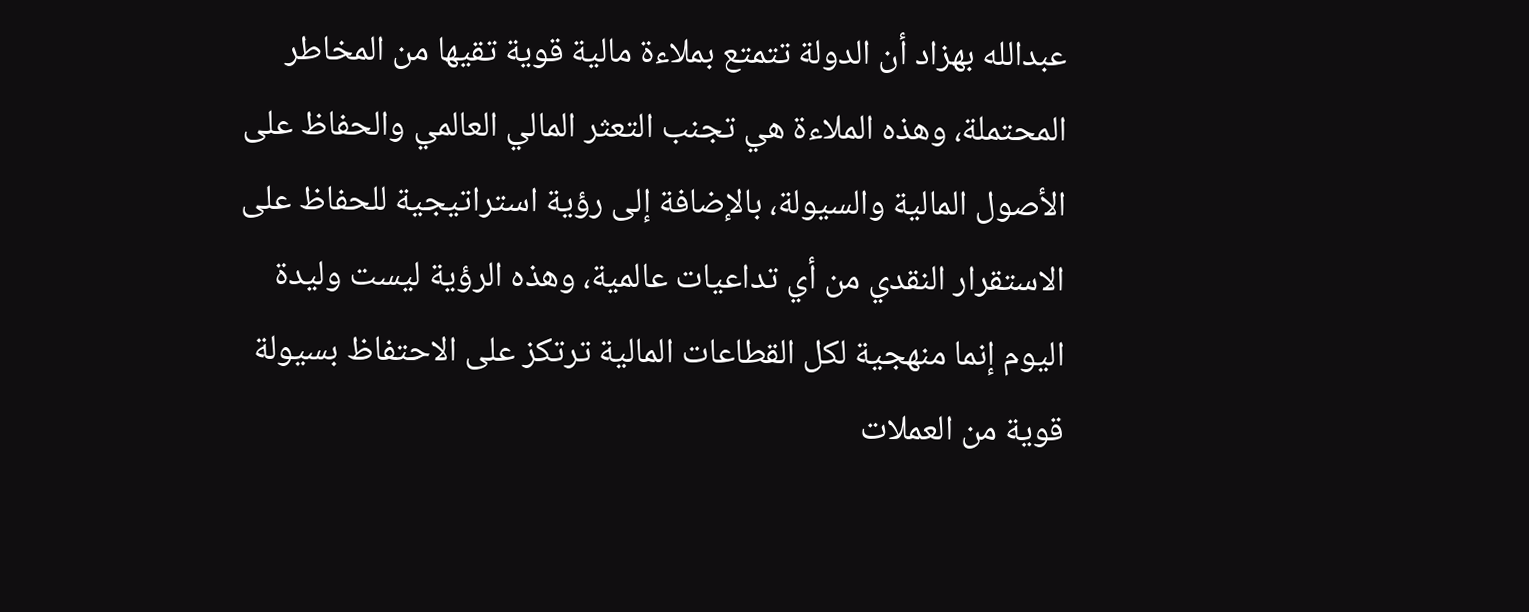عبدالله بهزاد أن الدولة تتمتع بملاءة مالية قوية تقيها من المخاطر المحتملة، وهذه الملاءة هي تجنب التعثر المالي العالمي والحفاظ على الأصول المالية والسيولة، بالإضافة إلى رؤية استراتيجية للحفاظ على الاستقرار النقدي من أي تداعيات عالمية، وهذه الرؤية ليست وليدة اليوم إنما منهجية لكل القطاعات المالية ترتكز على الاحتفاظ بسيولة قوية من العملات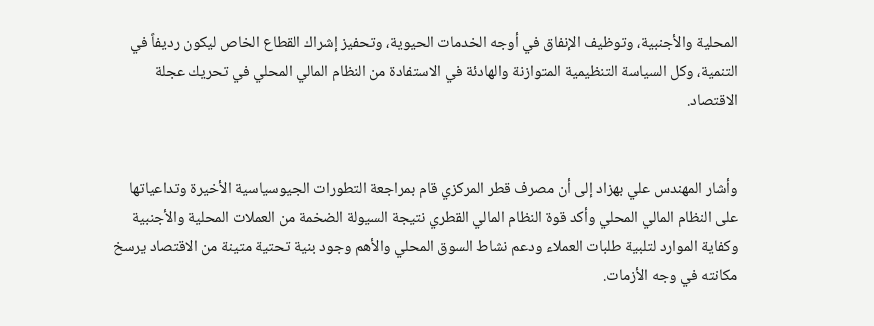المحلية والأجنبية، وتوظيف الإنفاق في أوجه الخدمات الحيوية، وتحفيز إشراك القطاع الخاص ليكون رديفاً في التنمية، وكل السياسة التنظيمية المتوازنة والهادئة في الاستفادة من النظام المالي المحلي في تحريك عجلة الاقتصاد.


وأشار المهندس علي بهزاد إلى أن مصرف قطر المركزي قام بمراجعة التطورات الجيوسياسية الأخيرة وتداعياتها على النظام المالي المحلي وأكد قوة النظام المالي القطري نتيجة السيولة الضخمة من العملات المحلية والأجنبية وكفاية الموارد لتلبية طلبات العملاء ودعم نشاط السوق المحلي والأهم وجود بنية تحتية متينة من الاقتصاد يرسخ مكانته في وجه الأزمات.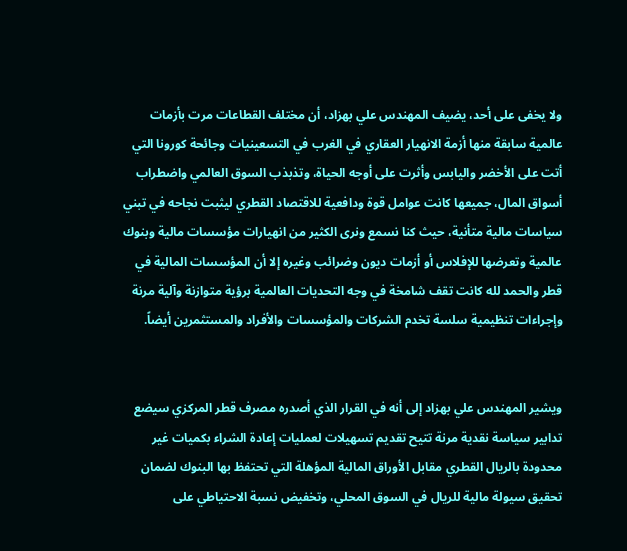ولا يخفى على أحد، يضيف المهندس علي بهزاد، أن مختلف القطاعات مرت بأزمات عالمية سابقة منها أزمة الانهيار العقاري في الغرب في التسعينيات وجائحة كورونا التي أتت على الأخضر واليابس وأثرت على أوجه الحياة، وتذبذب السوق العالمي واضطراب أسواق المال، جميعها كانت عوامل قوة ودافعية للاقتصاد القطري ليثبت نجاحه في تبني سياسات مالية متأنية، حيث كنا نسمع ونرى الكثير من انهيارات مؤسسات مالية وبنوك عالمية وتعرضها للإفلاس أو أزمات ديون وضرائب وغيره إلا أن المؤسسات المالية في قطر والحمد لله كانت تقف شامخة في وجه التحديات العالمية برؤية متوازنة وآلية مرنة وإجراءات تنظيمية سلسة تخدم الشركات والمؤسسات والأفراد والمستثمرين أيضاً.


ويشير المهندس علي بهزاد إلى أنه في القرار الذي أصدره مصرف قطر المركزي سيضع تدابير سياسة نقدية مرنة تتيح تقديم تسهيلات لعمليات إعادة الشراء بكميات غير محدودة بالريال القطري مقابل الأوراق المالية المؤهلة التي تحتفظ بها البنوك لضمان تحقيق سيولة مالية للريال في السوق المحلي، وتخفيض نسبة الاحتياطي على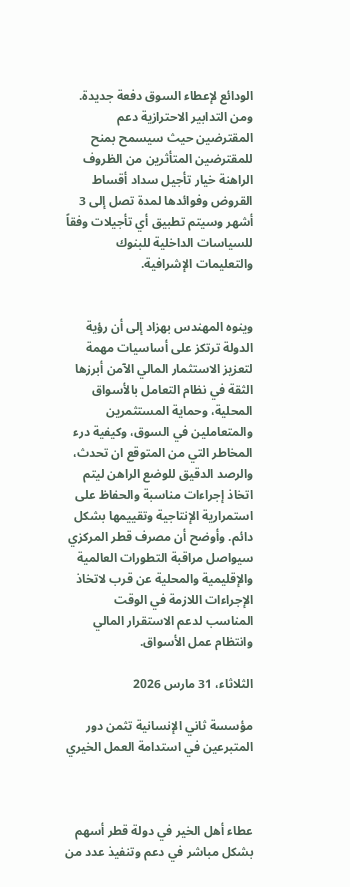الودائع لإعطاء السوق دفعة جديدة. ومن التدابير الاحترازية دعم المقترضين حيث سيسمح بمنح للمقترضين المتأثرين من الظروف الراهنة خيار تأجيل سداد أقساط القروض وفوائدها لمدة تصل إلى 3 أشهر وسيتم تطبيق أي تأجيلات وفقاً للسياسات الداخلية للبنوك والتعليمات الإشرافية.


وينوه المهندس بهزاد إلى أن رؤية الدولة ترتكز على أساسيات مهمة لتعزيز الاستثمار المالي الآمن أبرزها الثقة في نظام التعامل بالأسواق المحلية، وحماية المستثمرين والمتعاملين في السوق، وكيفية درء المخاطر التي من المتوقع ان تحدث، والرصد الدقيق للوضع الراهن ليتم اتخاذ إجراءات مناسبة والحفاظ على استمرارية الإنتاجية وتقييمها بشكل دائم. وأوضح أن مصرف قطر المركزي سيواصل مراقبة التطورات العالمية والإقليمية والمحلية عن قرب لاتخاذ الإجراءات اللازمة في الوقت المناسب لدعم الاستقرار المالي وانتظام عمل الأسواق.

الثلاثاء، 31 مارس 2026

مؤسسة ثاني الإنسانية تثمن دور المتبرعين في استدامة العمل الخيري



عطاء أهل الخير في دولة قطر أسهم بشكل مباشر في دعم وتنفيذ عدد من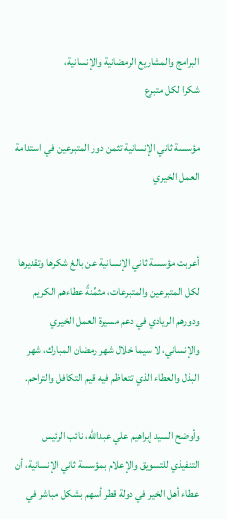البرامج والمشاريع الرمضانية والإنسانية،
شكرا لكل متبرع

مؤسسة ثاني الإنسانية تثمن دور المتبرعين في استدامة العمل الخيري


أعربت مؤسسة ثاني الإنسانية عن بالغ شكرها وتقديرها لكل المتبرعين والمتبرعات، مثمِّنةً عطاءهم الكريم ودورهم الريادي في دعم مسيرة العمل الخيري والإنساني، لا سيما خلال شهر رمضان المبارك، شهر البذل والعطاء الذي تتعاظم فيه قيم التكافل والتراحم.

وأوضح السيد إبراهيم علي عبدالله، نائب الرئيس التنفيذي للتسويق والإعلام بمؤسسة ثاني الإنسانية، أن عطاء أهل الخير في دولة قطر أسهم بشكل مباشر في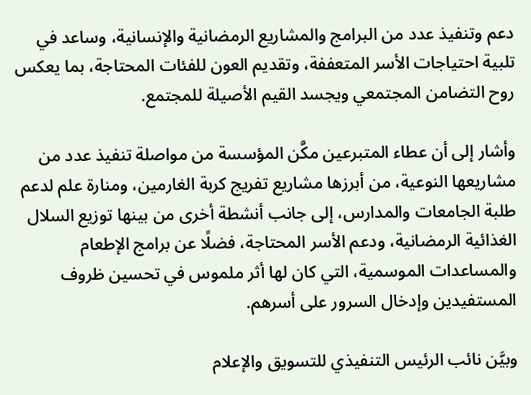دعم وتنفيذ عدد من البرامج والمشاريع الرمضانية والإنسانية، وساعد في تلبية احتياجات الأسر المتعففة، وتقديم العون للفئات المحتاجة، بما يعكس روح التضامن المجتمعي ويجسد القيم الأصيلة للمجتمع.

وأشار إلى أن عطاء المتبرعين مكَّن المؤسسة من مواصلة تنفيذ عدد من مشاريعها النوعية، من أبرزها مشاريع تفريج كربة الغارمين، ومنارة علم لدعم طلبة الجامعات والمدارس، إلى جانب أنشطة أخرى من بينها توزيع السلال الغذائية الرمضانية، ودعم الأسر المحتاجة، فضلًا عن برامج الإطعام والمساعدات الموسمية، التي كان لها أثر ملموس في تحسين ظروف المستفيدين وإدخال السرور على أسرهم.

وبيَّن نائب الرئيس التنفيذي للتسويق والإعلام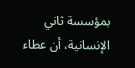بمؤسسة ثاني الإنسانية، أن عطاء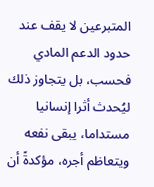المتبرعين لا يقف عند حدود الدعم المادي فحسب، بل يتجاوز ذلك ليُحدث أثرا إنسانيا مستداما، يبقى نفعه ويتعاظم أجره، مؤكدةً أن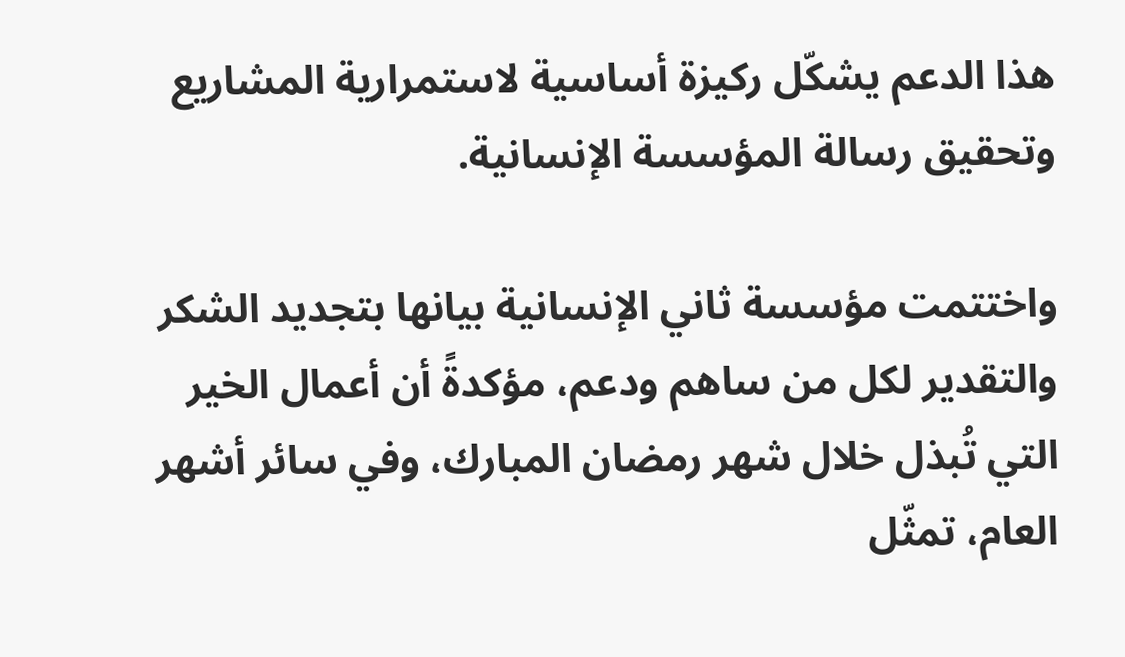هذا الدعم يشكّل ركيزة أساسية لاستمرارية المشاريع وتحقيق رسالة المؤسسة الإنسانية.

واختتمت مؤسسة ثاني الإنسانية بيانها بتجديد الشكر والتقدير لكل من ساهم ودعم، مؤكدةً أن أعمال الخير التي تُبذل خلال شهر رمضان المبارك، وفي سائر أشهر العام، تمثّل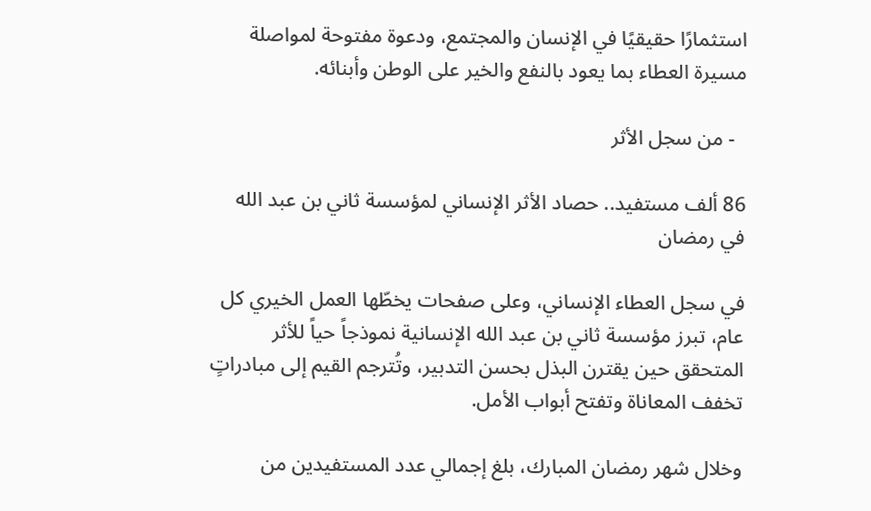استثمارًا حقيقيًا في الإنسان والمجتمع، ودعوة مفتوحة لمواصلة مسيرة العطاء بما يعود بالنفع والخير على الوطن وأبنائه.

  - من سجل الأثر

86 ألف مستفيد.. حصاد الأثر الإنساني لمؤسسة ثاني بن عبد الله في رمضان

في سجل العطاء الإنساني، وعلى صفحات يخطّها العمل الخيري كل عام، تبرز مؤسسة ثاني بن عبد الله الإنسانية نموذجاً حياً للأثر المتحقق حين يقترن البذل بحسن التدبير، وتُترجم القيم إلى مبادراتٍ تخفف المعاناة وتفتح أبواب الأمل.

وخلال شهر رمضان المبارك، بلغ إجمالي عدد المستفيدين من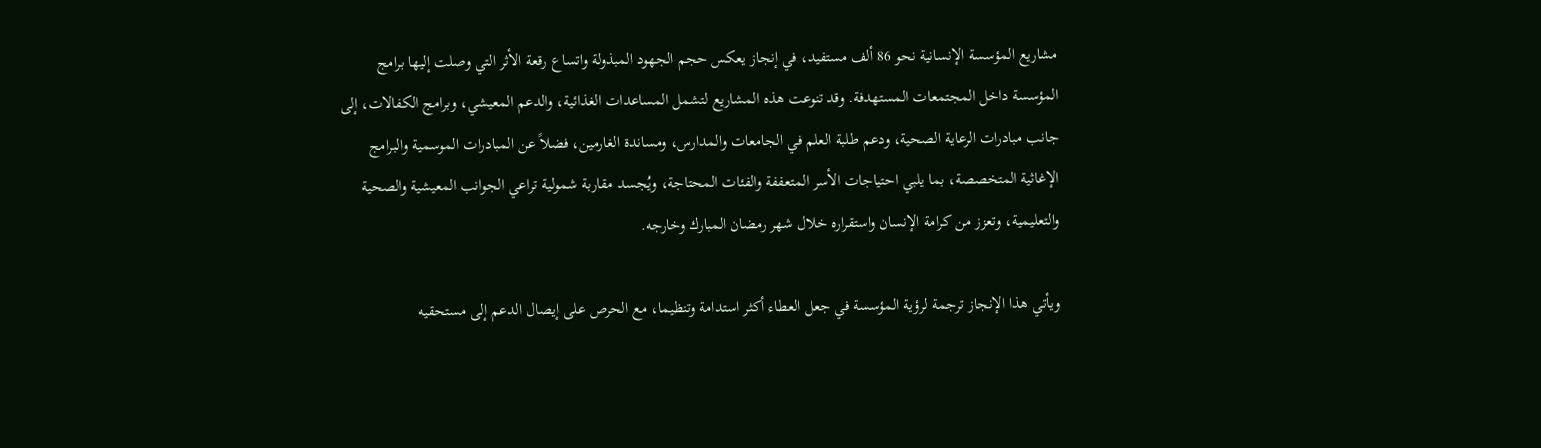مشاريع المؤسسة الإنسانية نحو 86 ألف مستفيد، في إنجاز يعكس حجم الجهود المبذولة واتساع رقعة الأثر التي وصلت إليها برامج المؤسسة داخل المجتمعات المستهدفة. وقد تنوعت هذه المشاريع لتشمل المساعدات الغذائية، والدعم المعيشي، وبرامج الكفالات، إلى جانب مبادرات الرعاية الصحية، ودعم طلبة العلم في الجامعات والمدارس، ومساندة الغارمين، فضلاً عن المبادرات الموسمية والبرامج الإغاثية المتخصصة، بما يلبي احتياجات الأسر المتعففة والفئات المحتاجة، ويُجسد مقاربة شمولية تراعي الجوانب المعيشية والصحية والتعليمية، وتعزز من كرامة الإنسان واستقراره خلال شهر رمضان المبارك وخارجه.

ويأتي هذا الإنجاز ترجمة لرؤية المؤسسة في جعل العطاء أكثر استدامة وتنظيما، مع الحرص على إيصال الدعم إلى مستحقيه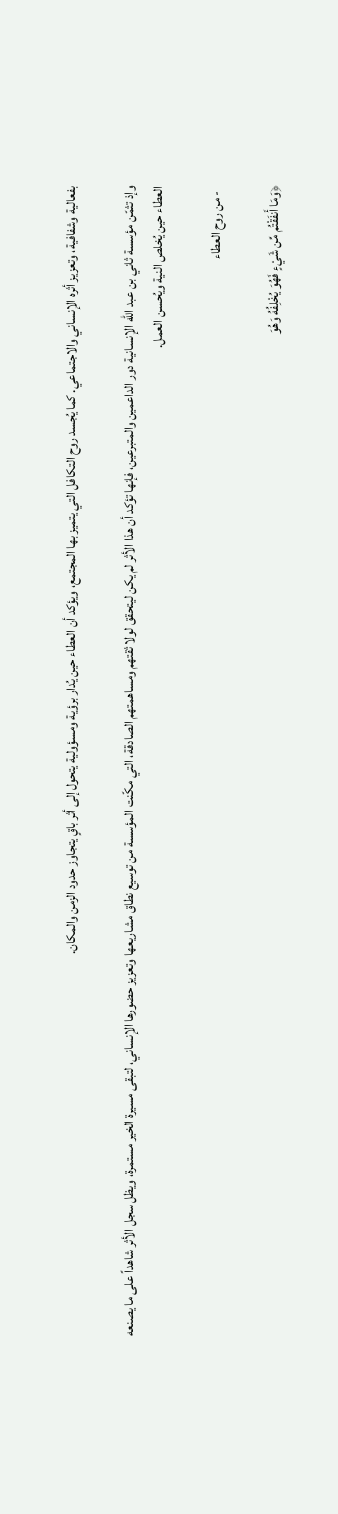بفعالية وشفافية، وتعزيز أثره الإنساني والاجتماعي. كما يُجسد روح التكافل التي يتميز بها المجتمع، ويؤكد أن العطاء حين يُدار برؤية ومسؤولية يتحول إلى أثر باقٍ يتجاوز حدود الزمن والمكان.

وإذ تثمّن مؤسسة ثاني بن عبد الله الإنسانية دور الداعمين والمتبرعين، فإنها تؤكد أن هذا الأثر لم يكن ليتحقق لولا ثقتهم ومساهمتهم الصادقة، التي مكّنت المؤسسة من توسيع نطاق مشاريعها وتعزيز حضورها الإنساني، لتبقى مسيرة الخير مستمرة، ويظل سجل الأثر شاهداً على ما يصنعه العطاء حين يُخلص النية ويُحسن العمل.

  - من روح العطاء

﴿وَمَا أَنفَقْتُم مِّن شَيْءٍ فَهُوَ يُخْلِفُهُ وَهُوَ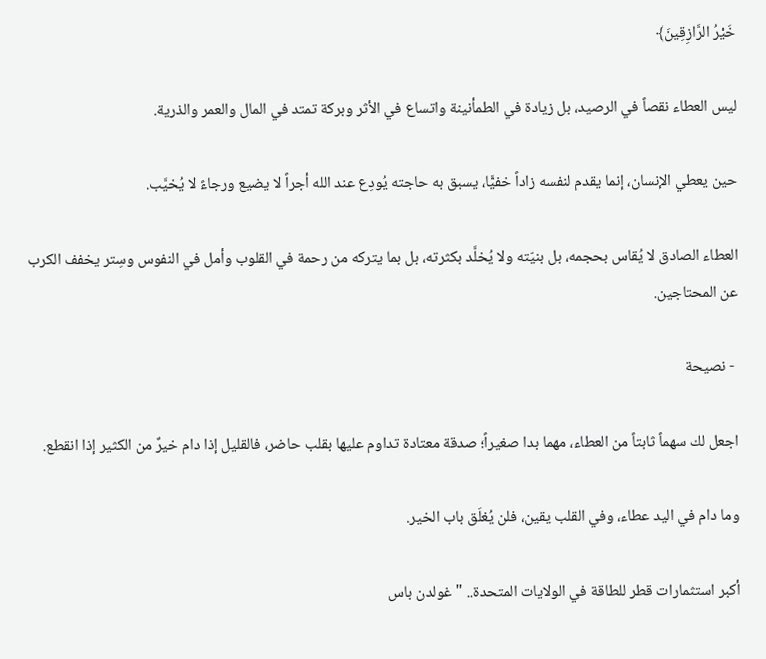خَيْرُ الرَّازِقِينَ﴾

ليس العطاء نقصاً في الرصيد، بل زيادة في الطمأنينة واتساع في الأثر وبركة تمتد في المال والعمر والذرية.

حين يعطي الإنسان، إنما يقدم لنفسه زاداً خفيًّا، يسبق به حاجته يُودِع عند الله أجراً لا يضيع ورجاءً لا يُخيَّب.

العطاء الصادق لا يُقاس بحجمه، بل بنيّته ولا يُخلَّد بكثرته، بل بما يتركه من رحمة في القلوب وأمل في النفوس وسِتر يخفف الكرب عن المحتاجين.

 - نصيحة

اجعل لك سهماً ثابتاً من العطاء، مهما بدا صغيراً؛ صدقة معتادة تداوم عليها بقلب حاضر، فالقليل إذا دام خيرٌ من الكثير إذا انقطع.

وما دام في اليد عطاء، وفي القلب يقين، فلن يُغلَق باب الخير.

أكبر استثمارات قطر للطاقة في الولايات المتحدة.. "غولدن باس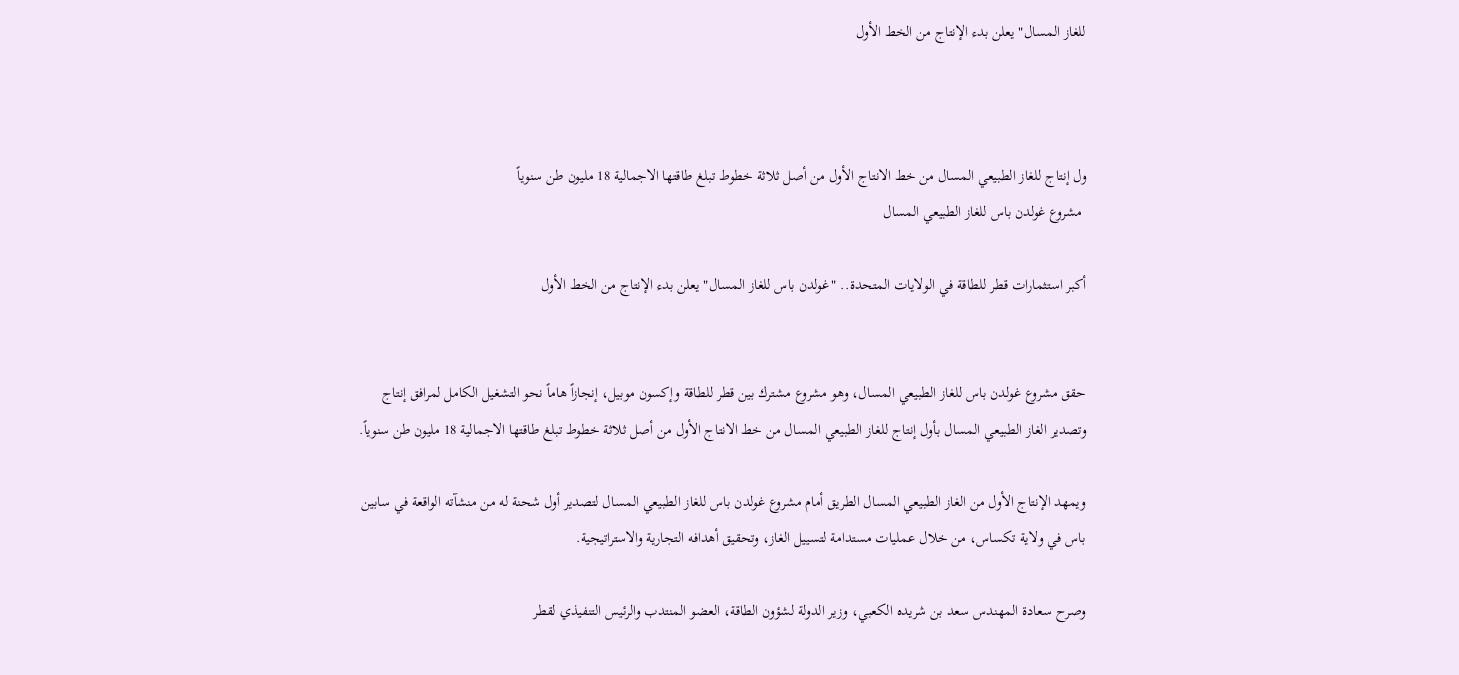للغاز المسال" يعلن بدء الإنتاج من الخط الأول



ول إنتاج للغاز الطبيعي المسال من خط الانتاج الأول من أصل ثلاثة خطوط تبلغ طاقتها الاجمالية 18 مليون طن سنوياً
 مشروع غولدن باس للغاز الطبيعي المسال

أكبر استثمارات قطر للطاقة في الولايات المتحدة.. "غولدن باس للغاز المسال" يعلن بدء الإنتاج من الخط الأول


حقق مشروع غولدن باس للغاز الطبيعي المسال، وهو مشروع مشترك بين قطر للطاقة وإكسون موبيل، إنجازاً هاماً نحو التشغيل الكامل لمرافق إنتاج وتصدير الغاز الطبيعي المسال بأول إنتاج للغاز الطبيعي المسال من خط الانتاج الأول من أصل ثلاثة خطوط تبلغ طاقتها الاجمالية 18 مليون طن سنوياً.

ويمهد الإنتاج الأول من الغاز الطبيعي المسال الطريق أمام مشروع غولدن باس للغاز الطبيعي المسال لتصدير أول شحنة له من منشآته الواقعة في سابين باس في ولاية تكساس، من خلال عمليات مستدامة لتسييل الغاز، وتحقيق أهدافه التجارية والاستراتيجية.

وصرح سعادة المهندس سعد بن شريده الكعبي، وزير الدولة لشؤون الطاقة، العضو المنتدب والرئيس التنفيذي لقطر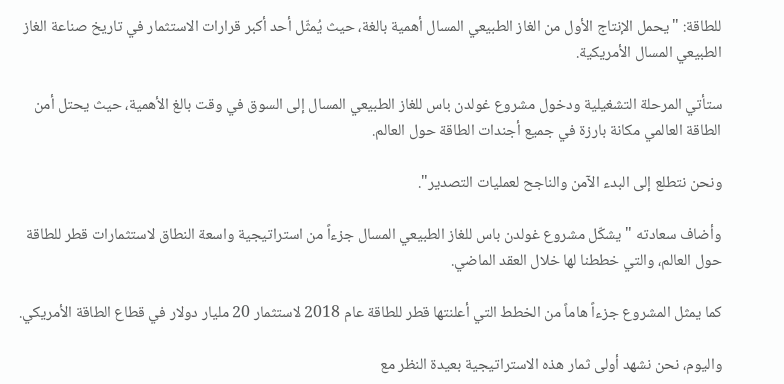للطاقة: "يحمل الإنتاج الأول من الغاز الطبيعي المسال أهمية بالغة، حيث يُمثّل أحد أكبر قرارات الاستثمار في تاريخ صناعة الغاز الطبيعي المسال الأمريكية.

ستأتي المرحلة التشغيلية ودخول مشروع غولدن باس للغاز الطبيعي المسال إلى السوق في وقت بالغ الأهمية، حيث يحتل أمن الطاقة العالمي مكانة بارزة في جميع أجندات الطاقة حول العالم.

ونحن نتطلع إلى البدء الآمن والناجح لعمليات التصدير".

وأضاف سعادته "يشكّل مشروع غولدن باس للغاز الطبيعي المسال جزءاً من استراتيجية واسعة النطاق لاستثمارات قطر للطاقة حول العالم، والتي خططنا لها خلال العقد الماضي.

كما يمثل المشروع جزءاً هاماً من الخطط التي أعلنتها قطر للطاقة عام 2018 لاستثمار 20 مليار دولار في قطاع الطاقة الأمريكي.

واليوم، نحن نشهد أولى ثمار هذه الاستراتيجية بعيدة النظر مع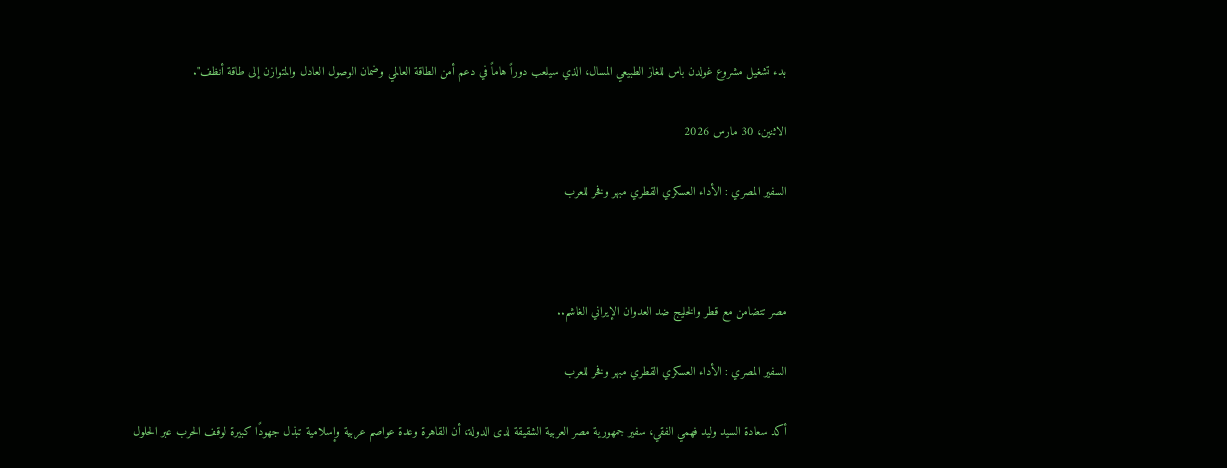بدء تشغيل مشروع غولدن باس للغاز الطبيعي المسال، الذي سيلعب دوراً هاماً في دعم أمن الطاقة العالمي وضمان الوصول العادل والمتوازن إلى طاقة أنظف".

الاثنين، 30 مارس 2026

السفير المصري : الأداء العسكري القطري مبهر وفخر للعرب



مصر تتضامن مع قطر والخليج ضد العدوان الإيراني الغاشم..

السفير المصري : الأداء العسكري القطري مبهر وفخر للعرب

أكد سعادة السيد وليد فهمي الفقي، سفير جمهورية مصر العربية الشقيقة لدى الدولة، أن القاهرة وعدة عواصم عربية وإسلامية تبذل جهودًا كبيرة لوقف الحرب عبر الحلول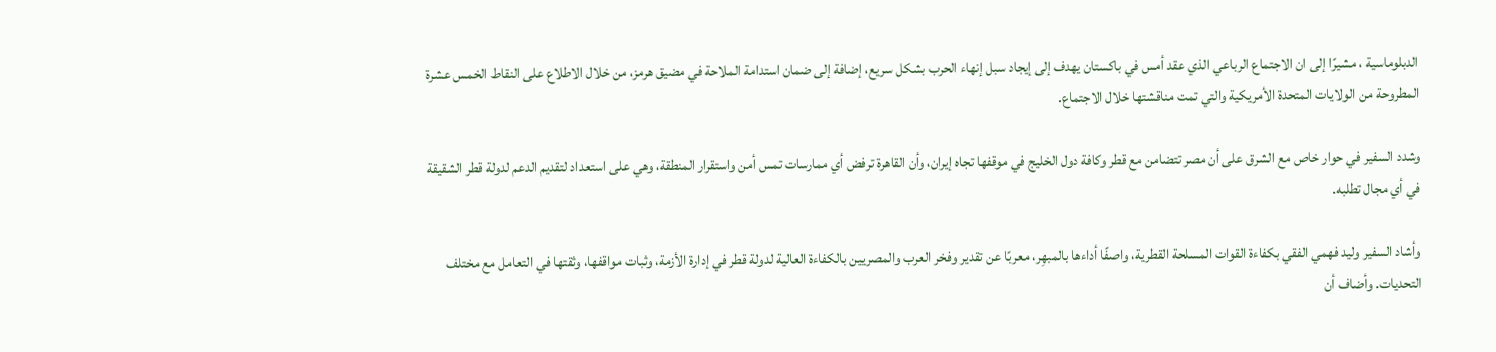الدبلوماسية ، مشيرًا إلى ان الاجتماع الرباعي الذي عقد أمس في باكستان يهدف إلى إيجاد سبل إنهاء الحرب بشكل سريع، إضافة إلى ضمان استدامة الملاحة في مضيق هرمز، من خلال الاطلاع على النقاط الخمس عشرة المطروحة من الولايات المتحدة الأمريكية والتي تمت مناقشتها خلال الاجتماع.

وشدد السفير في حوار خاص مع الشرق على أن مصر تتضامن مع قطر وكافة دول الخليج في موقفها تجاه إيران، وأن القاهرة ترفض أي ممارسات تمس أمن واستقرار المنطقة، وهي على استعداد لتقديم الدعم لدولة قطر الشقيقة في أي مجال تطلبه.

وأشاد السفير وليد فهمي الفقي بكفاءة القوات المسلحة القطرية، واصفًا أداءها بالمبهِر، معربًا عن تقدير وفخر العرب والمصريين بالكفاءة العالية لدولة قطر في إدارة الأزمة، وثبات مواقفها، وثقتها في التعامل مع مختلف التحديات. وأضاف أن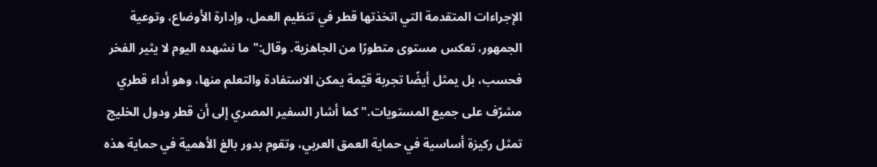الإجراءات المتقدمة التي اتخذتها قطر في تنظيم العمل، وإدارة الأوضاع، وتوعية الجمهور، تعكس مستوى متطورًا من الجاهزية. وقال:"ما نشهده اليوم لا يثير الفخر فحسب، بل يمثل أيضًا تجربة قيّمة يمكن الاستفادة والتعلم منها، وهو أداء قطري مشرّف على جميع المستويات." كما أشار السفير المصري إلى أن قطر ودول الخليج تمثل ركيزة أساسية في حماية العمق العربي، وتقوم بدور بالغ الأهمية في حماية هذه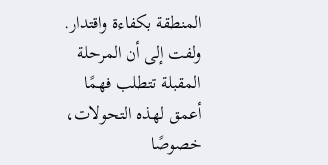المنطقة بكفاءة واقتدار. ولفت إلى أن المرحلة المقبلة تتطلب فهمًا أعمق لهذه التحولات، خصوصًا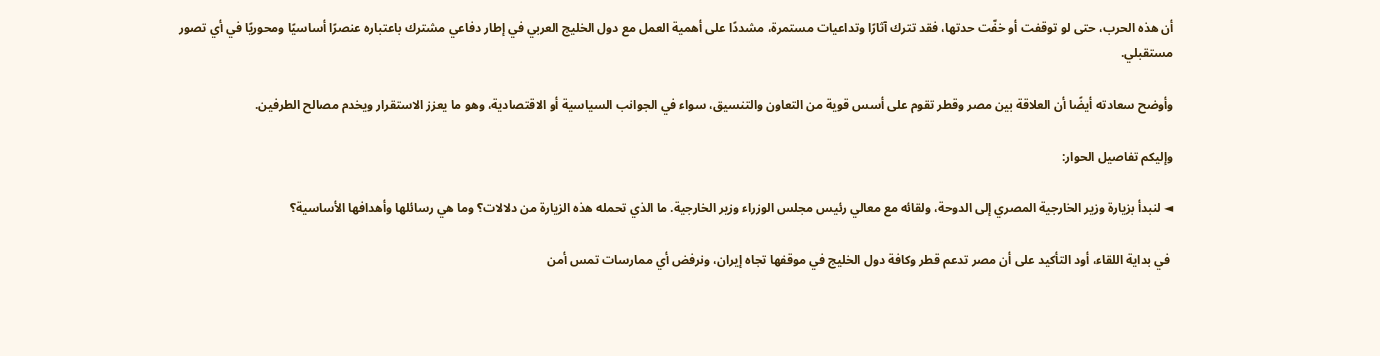أن هذه الحرب، حتى لو توقفت أو خفّت حدتها، فقد تترك آثارًا وتداعيات مستمرة، مشددًا على أهمية العمل مع دول الخليج العربي في إطار دفاعي مشترك باعتباره عنصرًا أساسيًا ومحوريًا في أي تصور مستقبلي.

وأوضح سعادته أيضًا أن العلاقة بين مصر وقطر تقوم على أسس قوية من التعاون والتنسيق، سواء في الجوانب السياسية أو الاقتصادية، وهو ما يعزز الاستقرار ويخدم مصالح الطرفين.

وإليكم تفاصيل الحوار:

◄ لنبدأ بزيارة وزير الخارجية المصري إلى الدوحة، ولقائه مع معالي رئيس مجلس الوزراء وزير الخارجية. ما الذي تحمله هذه الزيارة من دلالات؟ وما هي رسائلها وأهدافها الأساسية؟

 في بداية اللقاء، أود التأكيد على أن مصر تدعم قطر وكافة دول الخليج في موقفها تجاه إيران، ونرفض أي ممارسات تمس أمن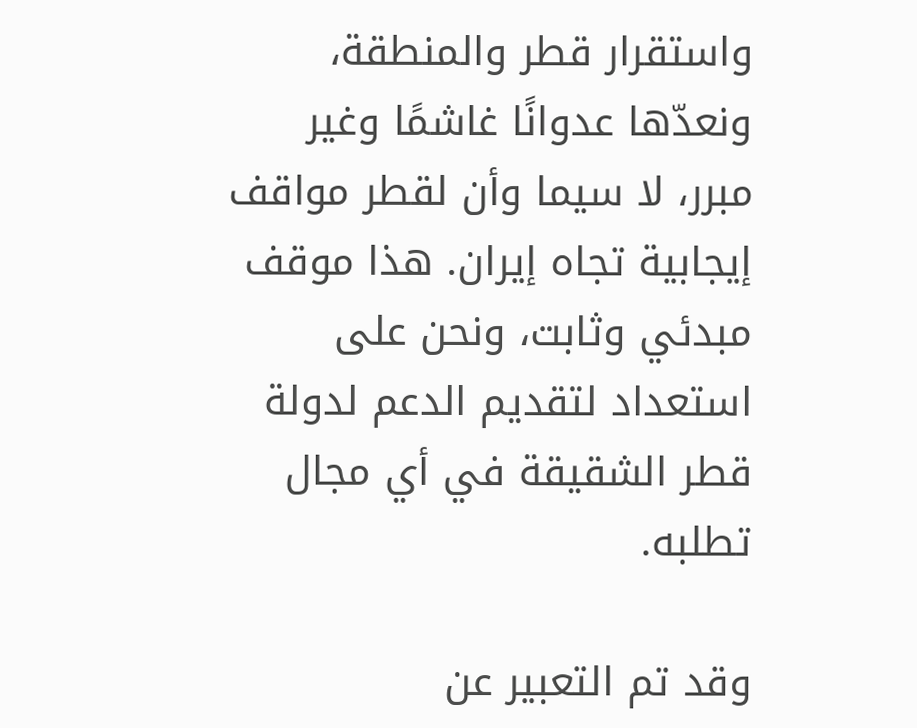واستقرار قطر والمنطقة، ونعدّها عدوانًا غاشمًا وغير مبرر، لا سيما وأن لقطر مواقف إيجابية تجاه إيران. هذا موقف مبدئي وثابت، ونحن على استعداد لتقديم الدعم لدولة قطر الشقيقة في أي مجال تطلبه.

وقد تم التعبير عن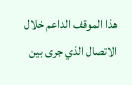هذا الموقف الداعم خلال الاتصال الذي جرى بين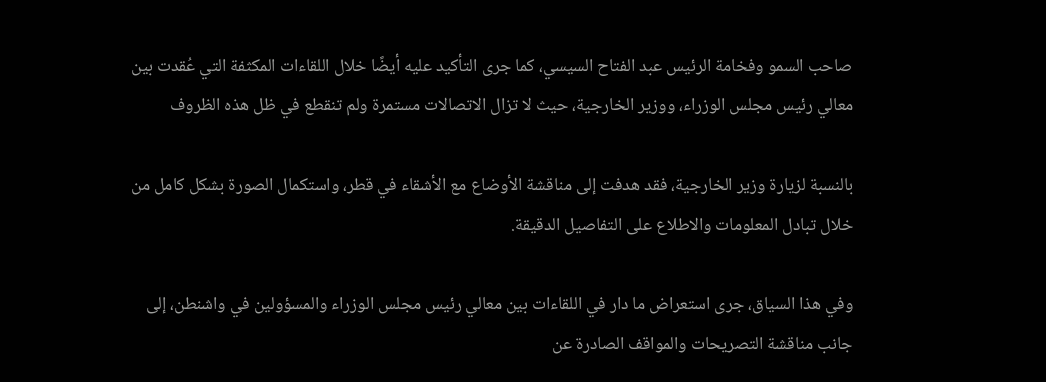صاحب السمو وفخامة الرئيس عبد الفتاح السيسي، كما جرى التأكيد عليه أيضًا خلال اللقاءات المكثفة التي عُقدت بين معالي رئيس مجلس الوزراء، ووزير الخارجية، حيث لا تزال الاتصالات مستمرة ولم تنقطع في ظل هذه الظروف

بالنسبة لزيارة وزير الخارجية، فقد هدفت إلى مناقشة الأوضاع مع الأشقاء في قطر، واستكمال الصورة بشكل كامل من خلال تبادل المعلومات والاطلاع على التفاصيل الدقيقة.

وفي هذا السياق، جرى استعراض ما دار في اللقاءات بين معالي رئيس مجلس الوزراء والمسؤولين في واشنطن، إلى جانب مناقشة التصريحات والمواقف الصادرة عن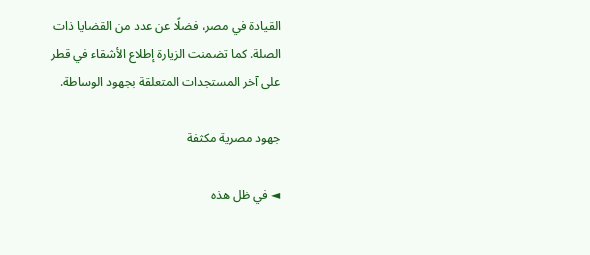القيادة في مصر، فضلًا عن عدد من القضايا ذات الصلة. كما تضمنت الزيارة إطلاع الأشقاء في قطر على آخر المستجدات المتعلقة بجهود الوساطة.

جهود مصرية مكثفة

◄ في ظل هذه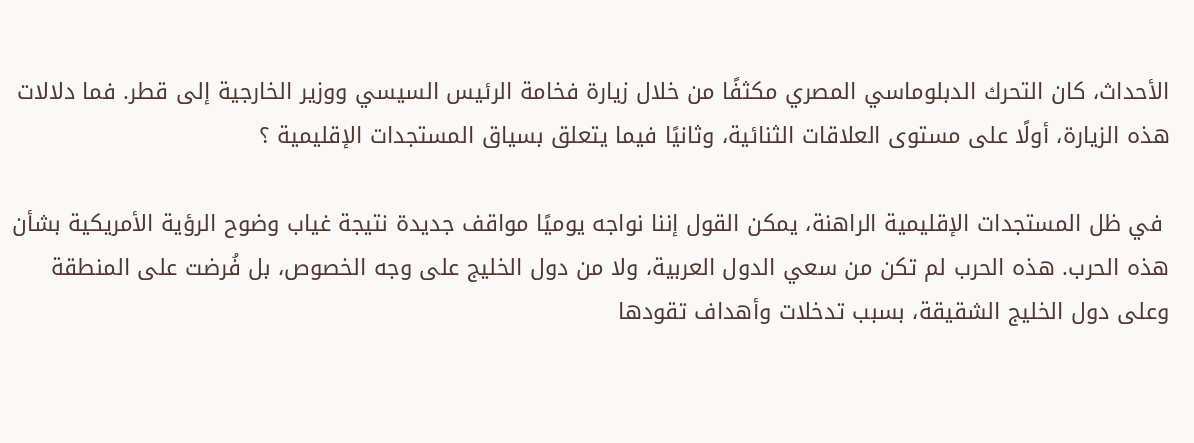الأحداث، كان التحرك الدبلوماسي المصري مكثفًا من خلال زيارة فخامة الرئيس السيسي ووزير الخارجية إلى قطر. فما دلالات هذه الزيارة، أولًا على مستوى العلاقات الثنائية، وثانيًا فيما يتعلق بسياق المستجدات الإقليمية ؟

 في ظل المستجدات الإقليمية الراهنة، يمكن القول إننا نواجه يوميًا مواقف جديدة نتيجة غياب وضوح الرؤية الأمريكية بشأن هذه الحرب. هذه الحرب لم تكن من سعي الدول العربية، ولا من دول الخليج على وجه الخصوص، بل فُرضت على المنطقة وعلى دول الخليج الشقيقة، بسبب تدخلات وأهداف تقودها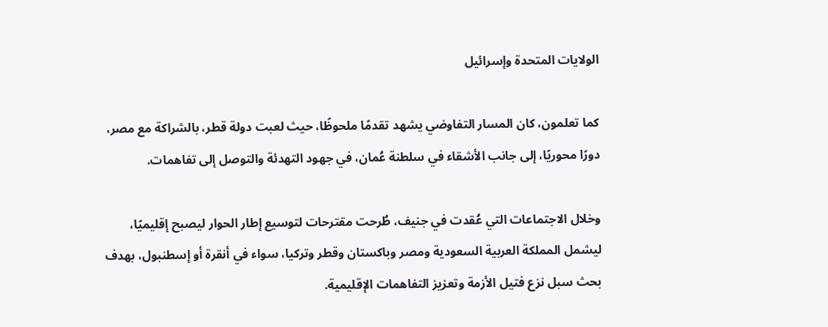الولايات المتحدة وإسرائيل

كما تعلمون، كان المسار التفاوضي يشهد تقدمًا ملحوظًا، حيث لعبت دولة قطر، بالشراكة مع مصر، دورًا محوريًا، إلى جانب الأشقاء في سلطنة عُمان، في جهود التهدئة والتوصل إلى تفاهمات.

وخلال الاجتماعات التي عُقدت في جنيف، طُرحت مقترحات لتوسيع إطار الحوار ليصبح إقليميًا، ليشمل المملكة العربية السعودية ومصر وباكستان وقطر وتركيا، سواء في أنقرة أو إسطنبول، بهدف بحث سبل نزع فتيل الأزمة وتعزيز التفاهمات الإقليمية.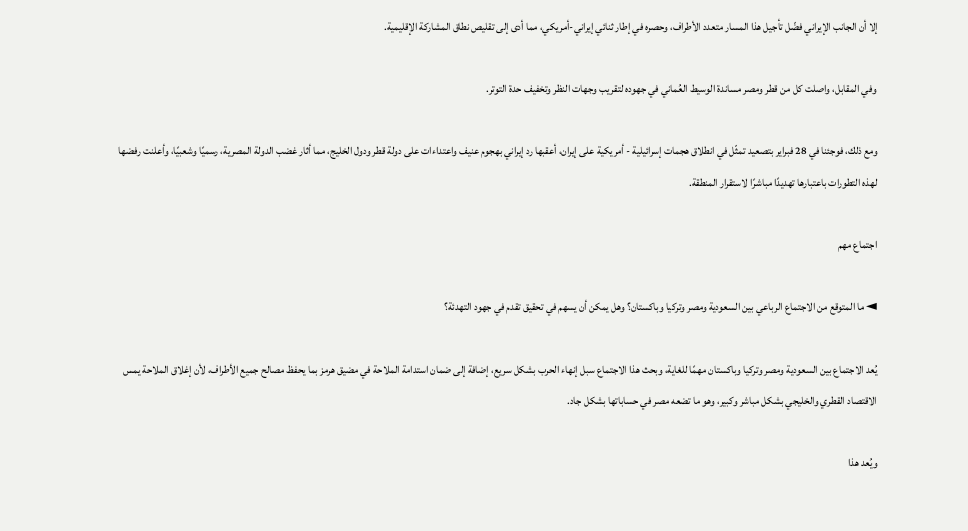إلا أن الجانب الإيراني فضّل تأجيل هذا المسار متعدد الأطراف، وحصره في إطار ثنائي إيراني-أمريكي، مما أدى إلى تقليص نطاق المشاركة الإقليمية.

وفي المقابل، واصلت كل من قطر ومصر مساندة الوسيط العُماني في جهوده لتقريب وجهات النظر وتخفيف حدة التوتر.

ومع ذلك، فوجئنا في 28 فبراير بتصعيد تمثّل في انطلاق هجمات إسرائيلية - أمريكية على إيران، أعقبها رد إيراني بهجوم عنيف واعتداءات على دولة قطر ودول الخليج، مما أثار غضب الدولة المصرية، رسميًا وشعبيًا، وأعلنت رفضها لهذه التطورات باعتبارها تهديدًا مباشرًا لاستقرار المنطقة.

اجتماع مهم

◄ ما المتوقع من الاجتماع الرباعي بين السعودية ومصر وتركيا وباكستان؟ وهل يمكن أن يسهم في تحقيق تقدم في جهود التهدئة؟

يُعد الاجتماع بين السعودية ومصر وتركيا وباكستان مهمًا للغاية، وبحث هذا الاجتماع سبل إنهاء الحرب بشكل سريع، إضافة إلى ضمان استدامة الملاحة في مضيق هرمز بما يحفظ مصالح جميع الأطراف، لأن إغلاق الملاحة يمس الاقتصاد القطري والخليجي بشكل مباشر وكبير، وهو ما تضعه مصر في حساباتها بشكل جاد.

ويُعد هذا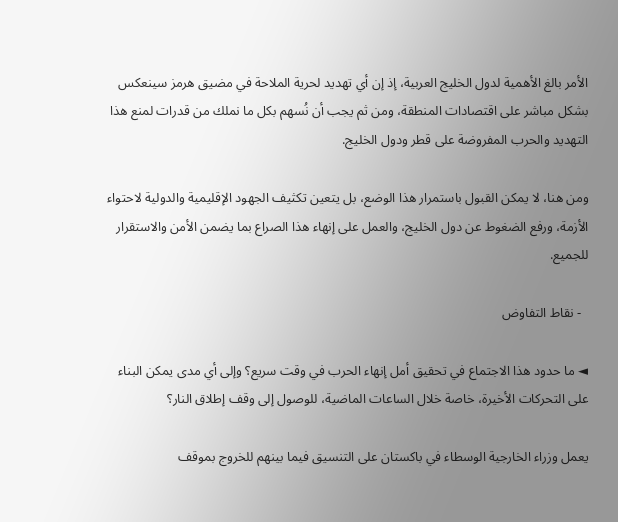الأمر بالغ الأهمية لدول الخليج العربية، إذ إن أي تهديد لحرية الملاحة في مضيق هرمز سينعكس بشكل مباشر على اقتصادات المنطقة، ومن ثم يجب أن نُسهم بكل ما نملك من قدرات لمنع هذا التهديد والحرب المفروضة على قطر ودول الخليج.

ومن هنا، لا يمكن القبول باستمرار هذا الوضع، بل يتعين تكثيف الجهود الإقليمية والدولية لاحتواء الأزمة، ورفع الضغوط عن دول الخليج، والعمل على إنهاء هذا الصراع بما يضمن الأمن والاستقرار للجميع.

  - نقاط التفاوض

◄ ما حدود هذا الاجتماع في تحقيق أمل إنهاء الحرب في وقت سريع؟ وإلى أي مدى يمكن البناء على التحركات الأخيرة، خاصة خلال الساعات الماضية، للوصول إلى وقف إطلاق النار؟

يعمل وزراء الخارجية الوسطاء في باكستان على التنسيق فيما بينهم للخروج بموقف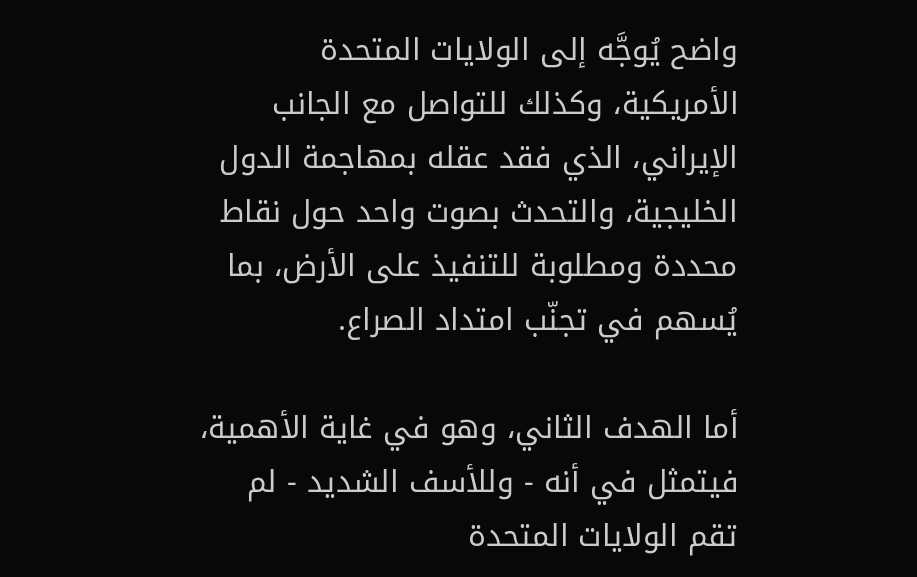واضح يُوجَّه إلى الولايات المتحدة الأمريكية، وكذلك للتواصل مع الجانب الإيراني، الذي فقد عقله بمهاجمة الدول الخليجية، والتحدث بصوت واحد حول نقاط محددة ومطلوبة للتنفيذ على الأرض، بما يُسهم في تجنّب امتداد الصراع.

أما الهدف الثاني، وهو في غاية الأهمية، فيتمثل في أنه - وللأسف الشديد - لم تقم الولايات المتحدة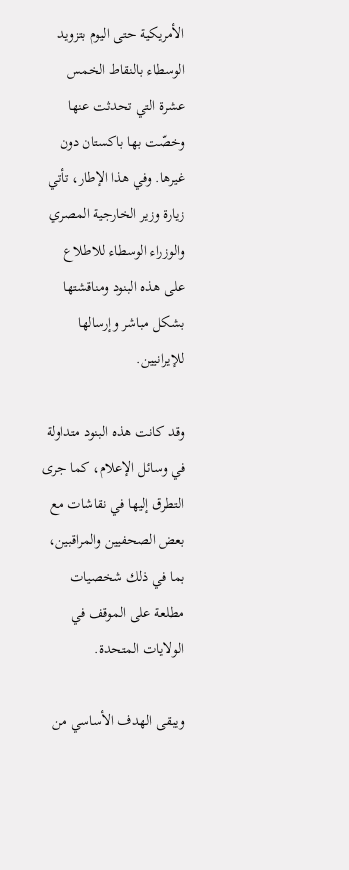الأمريكية حتى اليوم بتزويد الوسطاء بالنقاط الخمس عشرة التي تحدثت عنها وخصّت بها باكستان دون غيرها. وفي هذا الإطار، تأتي زيارة وزير الخارجية المصري والوزراء الوسطاء للاطلاع على هذه البنود ومناقشتها بشكل مباشر وإرسالها للإيرانيين.

وقد كانت هذه البنود متداولة في وسائل الإعلام، كما جرى التطرق إليها في نقاشات مع بعض الصحفيين والمراقبين، بما في ذلك شخصيات مطلعة على الموقف في الولايات المتحدة.

ويبقى الهدف الأساسي من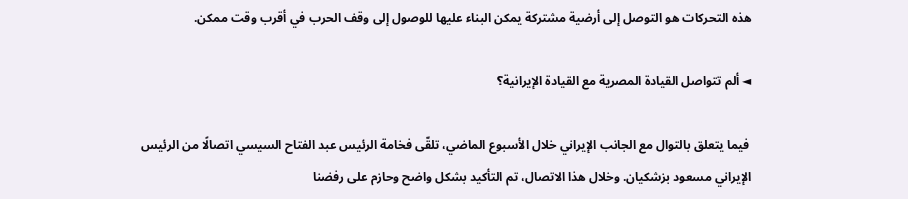هذه التحركات هو التوصل إلى أرضية مشتركة يمكن البناء عليها للوصول إلى وقف الحرب في أقرب وقت ممكن.

◄ ألم تتواصل القيادة المصرية مع القيادة الإيرانية؟

 فيما يتعلق بالتوال مع الجانب الإيراني خلال الأسبوع الماضي، تلقّى فخامة الرئيس عبد الفتاح السيسي اتصالًا من الرئيس الإيراني مسعود بزشكيان. وخلال هذا الاتصال، تم التأكيد بشكل واضح وحازم على رفضنا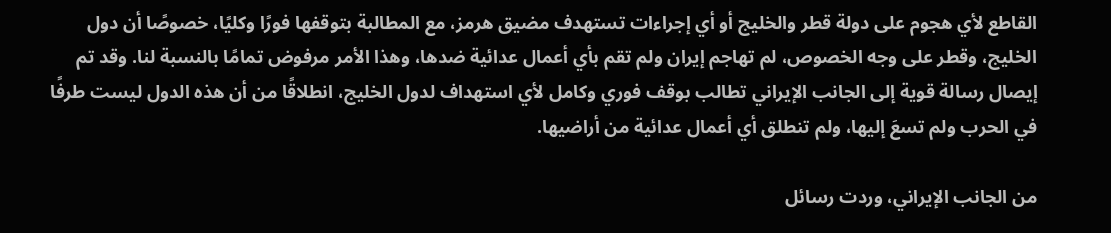القاطع لأي هجوم على دولة قطر والخليج أو أي إجراءات تستهدف مضيق هرمز، مع المطالبة بتوقفها فورًا وكليًا، خصوصًا أن دول الخليج، وقطر على وجه الخصوص، لم تهاجم إيران ولم تقم بأي أعمال عدائية ضدها، وهذا الأمر مرفوض تمامًا بالنسبة لنا. وقد تم إيصال رسالة قوية إلى الجانب الإيراني تطالب بوقف فوري وكامل لأي استهداف لدول الخليج، انطلاقًا من أن هذه الدول ليست طرفًا في الحرب ولم تسعَ إليها، ولم تنطلق أي أعمال عدائية من أراضيها.

من الجانب الإيراني، وردت رسائل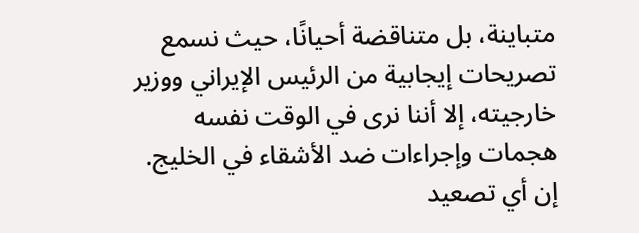متباينة، بل متناقضة أحيانًا، حيث نسمع تصريحات إيجابية من الرئيس الإيراني ووزير خارجيته، إلا أننا نرى في الوقت نفسه هجمات وإجراءات ضد الأشقاء في الخليج. إن أي تصعيد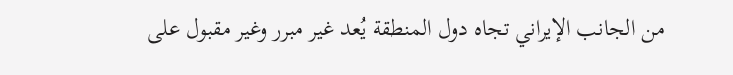من الجانب الإيراني تجاه دول المنطقة يُعد غير مبرر وغير مقبول على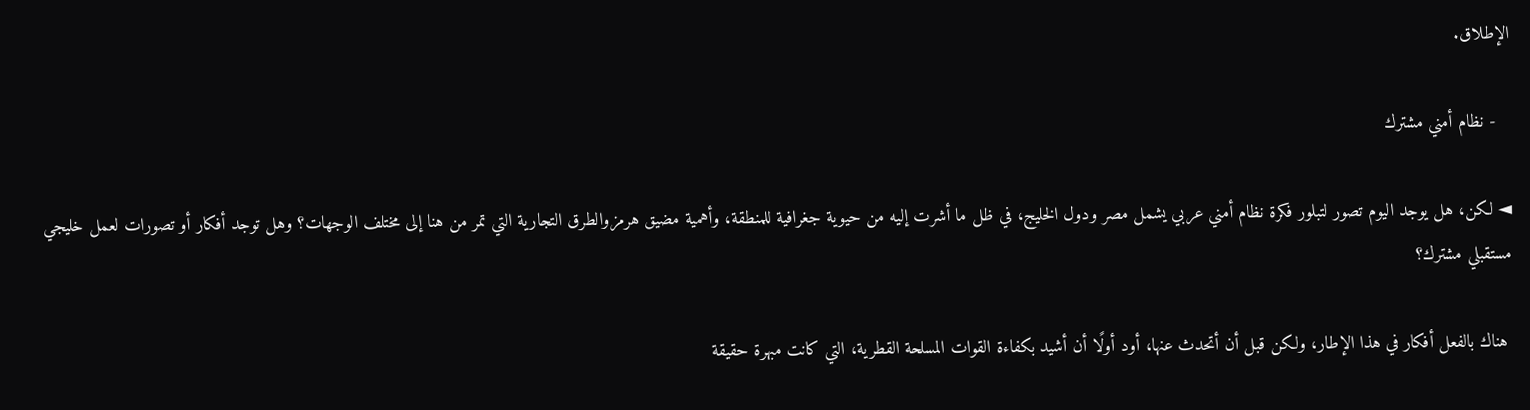الإطلاق.

   - نظام أمني مشترك

◄ لكن، هل يوجد اليوم تصور لتبلور فكرة نظام أمني عربي يشمل مصر ودول الخليج، في ظل ما أشرت إليه من حيوية جغرافية للمنطقة، وأهمية مضيق هرمزوالطرق التجارية التي تمر من هنا إلى مختلف الوجهات؟ وهل توجد أفكار أو تصورات لعمل خليجي مستقبلي مشترك؟

 هناك بالفعل أفكار في هذا الإطار، ولكن قبل أن أتحدث عنها، أود أولًا أن أشيد بكفاءة القوات المسلحة القطرية، التي كانت مبهرة حقيقة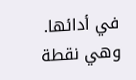في أدائها. وهي نقطة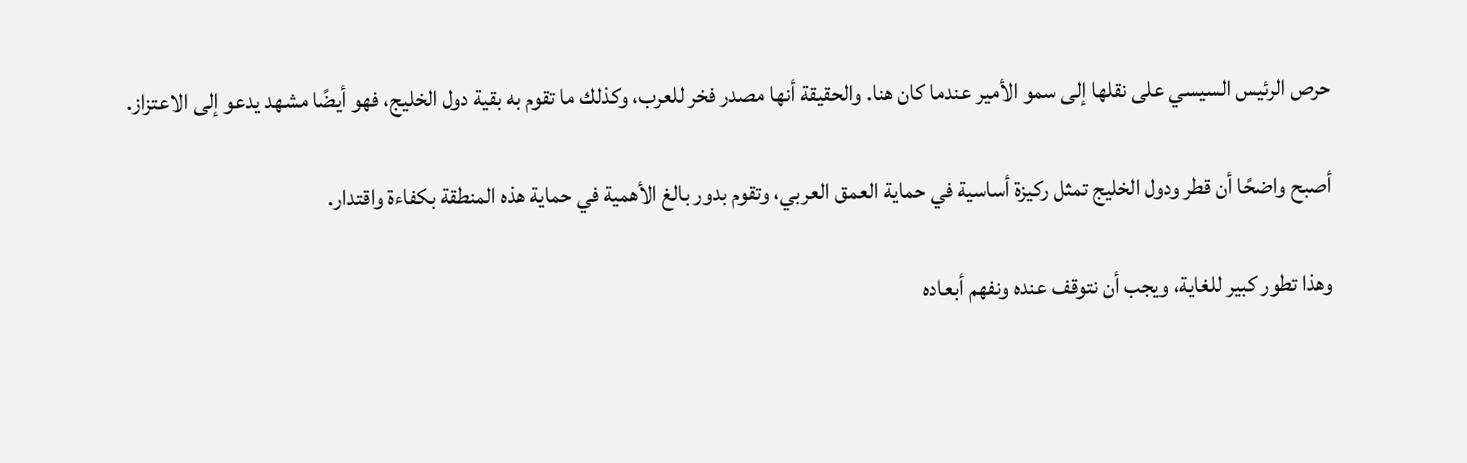حرص الرئيس السيسي على نقلها إلى سمو الأمير عندما كان هنا. والحقيقة أنها مصدر فخر للعرب، وكذلك ما تقوم به بقية دول الخليج، فهو أيضًا مشهد يدعو إلى الاعتزاز.

أصبح واضحًا أن قطر ودول الخليج تمثل ركيزة أساسية في حماية العمق العربي، وتقوم بدور بالغ الأهمية في حماية هذه المنطقة بكفاءة واقتدار.

وهذا تطور كبير للغاية، ويجب أن نتوقف عنده ونفهم أبعاده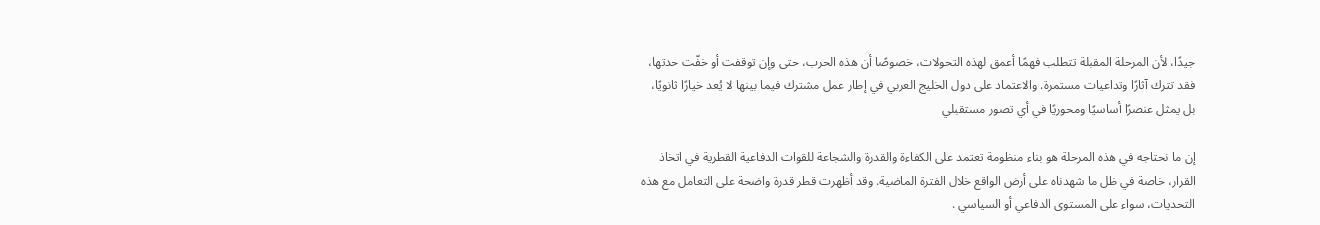جيدًا، لأن المرحلة المقبلة تتطلب فهمًا أعمق لهذه التحولات، خصوصًا أن هذه الحرب، حتى وإن توقفت أو خفّت حدتها، فقد تترك آثارًا وتداعيات مستمرة. والاعتماد على دول الخليج العربي في إطار عمل مشترك فيما بينها لا يُعد خيارًا ثانويًا، بل يمثل عنصرًا أساسيًا ومحوريًا في أي تصور مستقبلي

إن ما نحتاجه في هذه المرحلة هو بناء منظومة تعتمد على الكفاءة والقدرة والشجاعة للقوات الدفاعية القطرية في اتخاذ القرار، خاصة في ظل ما شهدناه على أرض الواقع خلال الفترة الماضية. وقد أظهرت قطر قدرة واضحة على التعامل مع هذه التحديات، سواء على المستوى الدفاعي أو السياسي .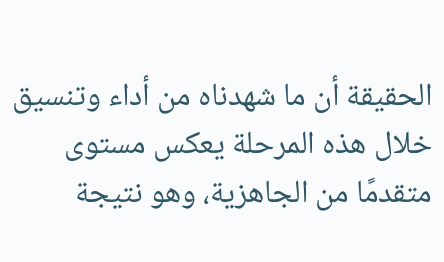الحقيقة أن ما شهدناه من أداء وتنسيق خلال هذه المرحلة يعكس مستوى متقدمًا من الجاهزية، وهو نتيجة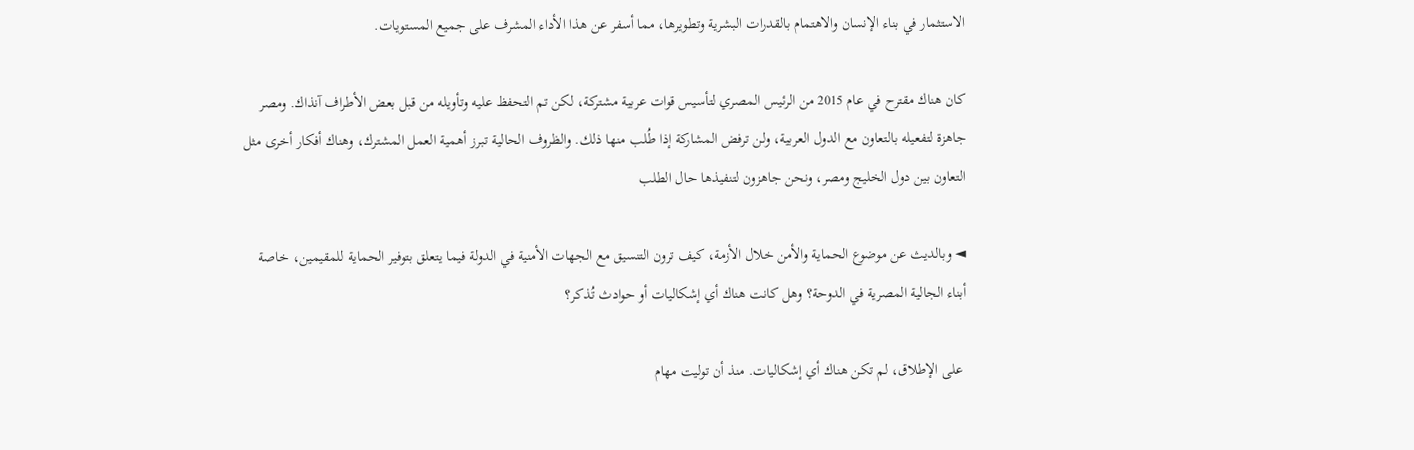الاستثمار في بناء الإنسان والاهتمام بالقدرات البشرية وتطويرها، مما أسفر عن هذا الأداء المشرف على جميع المستويات.

كان هناك مقترح في عام 2015 من الرئيس المصري لتأسيس قوات عربية مشتركة، لكن تم التحفظ عليه وتأويله من قبل بعض الأطراف آنذاك. ومصر جاهزة لتفعيله بالتعاون مع الدول العربية، ولن ترفض المشاركة إذا طُلب منها ذلك. والظروف الحالية تبرز أهمية العمل المشترك، وهناك أفكار أخرى مثل التعاون بين دول الخليج ومصر، ونحن جاهزون لتنفيذها حال الطلب

◄ وبالديث عن موضوع الحماية والأمن خلال الأزمة، كيف ترون التنسيق مع الجهات الأمنية في الدولة فيما يتعلق بتوفير الحماية للمقيمين، خاصة أبناء الجالية المصرية في الدوحة؟ وهل كانت هناك أي إشكاليات أو حوادث تُذكر؟

 على الإطلاق، لم تكن هناك أي إشكاليات. منذ أن توليت مهام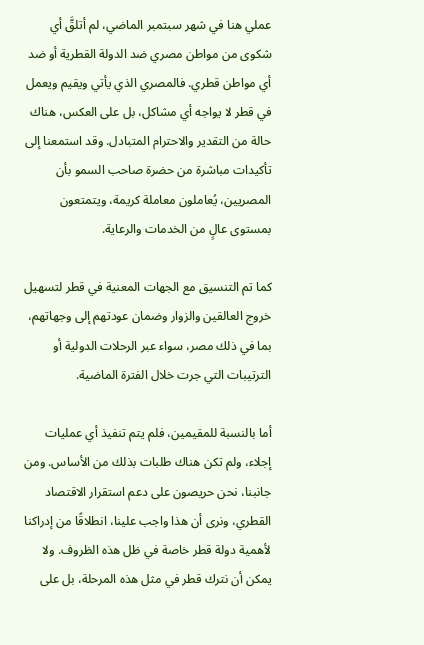عملي هنا في شهر سبتمبر الماضي، لم أتلقَّ أي شكوى من مواطن مصري ضد الدولة القطرية أو ضد أي مواطن قطري. فالمصري الذي يأتي ويقيم ويعمل في قطر لا يواجه أي مشاكل، بل على العكس، هناك حالة من التقدير والاحترام المتبادل. وقد استمعنا إلى تأكيدات مباشرة من حضرة صاحب السمو بأن المصريين، يُعاملون معاملة كريمة، ويتمتعون بمستوى عالٍ من الخدمات والرعاية.

كما تم التنسيق مع الجهات المعنية في قطر لتسهيل خروج العالقين والزوار وضمان عودتهم إلى وجهاتهم، بما في ذلك مصر، سواء عبر الرحلات الدولية أو الترتيبات التي جرت خلال الفترة الماضية.

أما بالنسبة للمقيمين، فلم يتم تنفيذ أي عمليات إجلاء، ولم تكن هناك طلبات بذلك من الأساس. ومن جانبنا، نحن حريصون على دعم استقرار الاقتصاد القطري، ونرى أن هذا واجب علينا، انطلاقًا من إدراكنا لأهمية دولة قطر خاصة في ظل هذه الظروف. ولا يمكن أن نترك قطر في مثل هذه المرحلة، بل على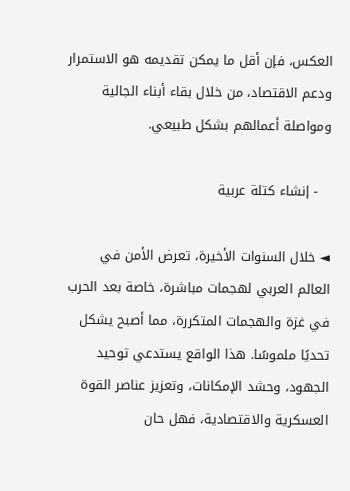العكس، فإن أقل ما يمكن تقديمه هو الاستمرار ودعم الاقتصاد، من خلال بقاء أبناء الجالية ومواصلة أعمالهم بشكل طبيعي.

   - إنشاء كتلة عربية

◄ خلال السنوات الأخيرة، تعرض الأمن في العالم العربي لهجمات مباشرة، خاصة بعد الحرب في غزة والهجمات المتكررة، مما أصبح يشكل تحديًا ملموسًا. هذا الواقع يستدعي توحيد الجهود، وحشد الإمكانات، وتعزيز عناصر القوة العسكرية والاقتصادية، فهل حان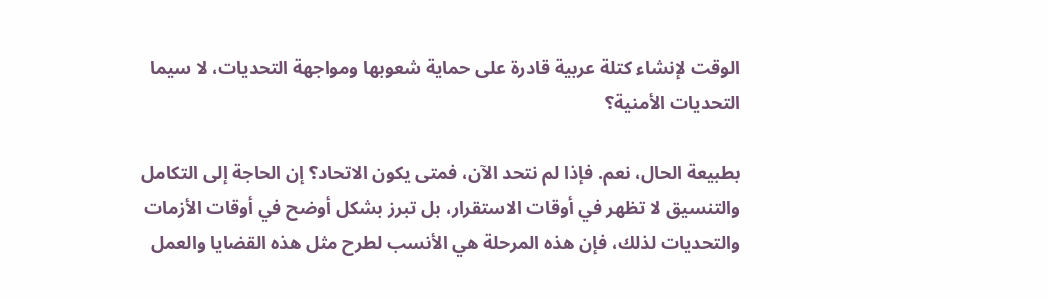الوقت لإنشاء كتلة عربية قادرة على حماية شعوبها ومواجهة التحديات، لا سيما التحديات الأمنية؟

بطبيعة الحال، نعم. فإذا لم نتحد الآن، فمتى يكون الاتحاد؟ إن الحاجة إلى التكامل والتنسيق لا تظهر في أوقات الاستقرار، بل تبرز بشكل أوضح في أوقات الأزمات والتحديات لذلك، فإن هذه المرحلة هي الأنسب لطرح مثل هذه القضايا والعمل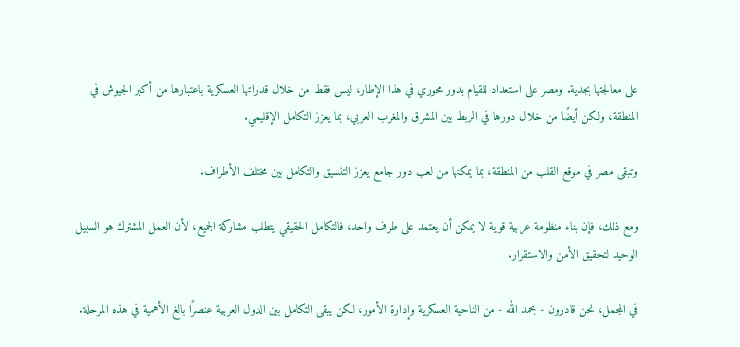على معالجتها بجدية. ومصر على استعداد للقيام بدور محوري في هذا الإطار، ليس فقط من خلال قدراتها العسكرية باعتبارها من أكبر الجيوش في المنطقة، ولكن أيضًا من خلال دورها في الربط بين المشرق والمغرب العربي، بما يعزز التكامل الإقليمي.

وتبقى مصر في موقع القلب من المنطقة، بما يمكنها من لعب دور جامع يعزز التنسيق والتكامل بين مختلف الأطراف.

ومع ذلك، فإن بناء منظومة عربية قوية لا يمكن أن يعتمد على طرف واحد، فالتكامل الحقيقي يتطلب مشاركة الجميع، لأن العمل المشترك هو السبيل الوحيد لتحقيق الأمن والاستقرار.

في المجمل، نحن قادرون - بحمد الله - من الناحية العسكرية وإدارة الأمور، لكن يبقى التكامل بين الدول العربية عنصرًا بالغ الأهمية في هذه المرحلة.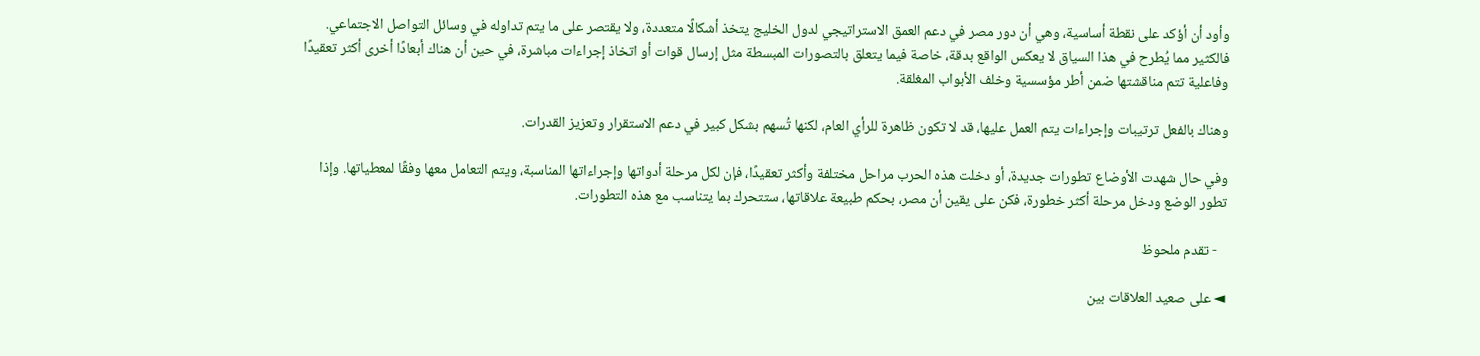وأود أن أؤكد على نقطة أساسية، وهي أن دور مصر في دعم العمق الاستراتيجي لدول الخليج يتخذ أشكالًا متعددة، ولا يقتصر على ما يتم تداوله في وسائل التواصل الاجتماعي. فالكثير مما يُطرح في هذا السياق لا يعكس الواقع بدقة، خاصة فيما يتعلق بالتصورات المبسطة مثل إرسال قوات أو اتخاذ إجراءات مباشرة، في حين أن هناك أبعادًا أخرى أكثر تعقيدًا وفاعلية تتم مناقشتها ضمن أطر مؤسسية وخلف الأبواب المغلقة.

وهناك بالفعل ترتيبات وإجراءات يتم العمل عليها، قد لا تكون ظاهرة للرأي العام، لكنها تُسهم بشكل كبير في دعم الاستقرار وتعزيز القدرات.

وفي حال شهدت الأوضاع تطورات جديدة، أو دخلت هذه الحرب مراحل مختلفة وأكثر تعقيدًا، فإن لكل مرحلة أدواتها وإجراءاتها المناسبة، ويتم التعامل معها وفقًا لمعطياتها. وإذا تطور الوضع ودخل مرحلة أكثر خطورة، فكن على يقين أن مصر، بحكم طبيعة علاقاتها، ستتحرك بما يتناسب مع هذه التطورات.

   - تقدم ملحوظ

◄ على صعيد العلاقات بين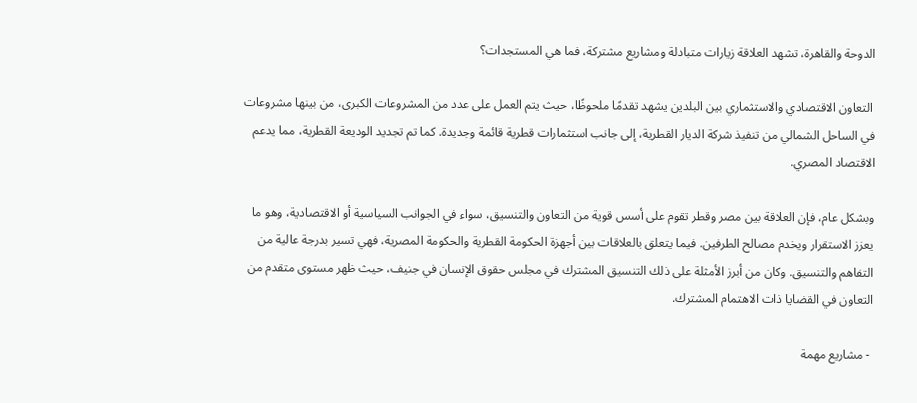الدوحة والقاهرة، تشهد العلاقة زيارات متبادلة ومشاريع مشتركة، فما هي المستجدات؟

 التعاون الاقتصادي والاستثماري بين البلدين يشهد تقدمًا ملحوظًا، حيث يتم العمل على عدد من المشروعات الكبرى، من بينها مشروعات في الساحل الشمالي من تنفيذ شركة الديار القطرية، إلى جانب استثمارات قطرية قائمة وجديدة. كما تم تجديد الوديعة القطرية، مما يدعم الاقتصاد المصري.

وبشكل عام، فإن العلاقة بين مصر وقطر تقوم على أسس قوية من التعاون والتنسيق، سواء في الجوانب السياسية أو الاقتصادية، وهو ما يعزز الاستقرار ويخدم مصالح الطرفين. فيما يتعلق بالعلاقات بين أجهزة الحكومة القطرية والحكومة المصرية، فهي تسير بدرجة عالية من التفاهم والتنسيق. وكان من أبرز الأمثلة على ذلك التنسيق المشترك في مجلس حقوق الإنسان في جنيف، حيث ظهر مستوى متقدم من التعاون في القضايا ذات الاهتمام المشترك.

 - مشاريع مهمة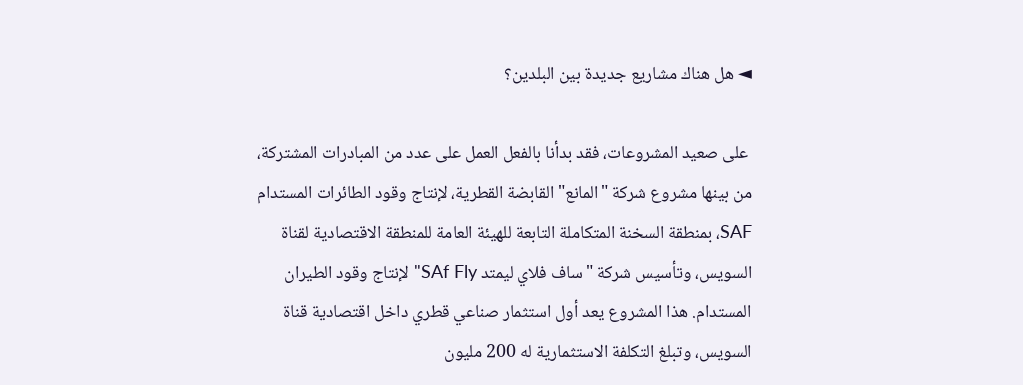◄ هل هناك مشاريع جديدة بين البلدين؟

 على صعيد المشروعات، فقد بدأنا بالفعل العمل على عدد من المبادرات المشتركة، من بينها مشروع شركة "المانع" القابضة القطرية، لإنتاج وقود الطائرات المستدام SAF، بمنطقة السخنة المتكاملة التابعة للهيئة العامة للمنطقة الاقتصادية لقناة السويس، وتأسيس شركة "ساف فلاي ليمتد SAf Fly" لإنتاج وقود الطيران المستدام. هذا المشروع يعد أول استثمار صناعي قطري داخل اقتصادية قناة السويس، وتبلغ التكلفة الاستثمارية له 200 مليون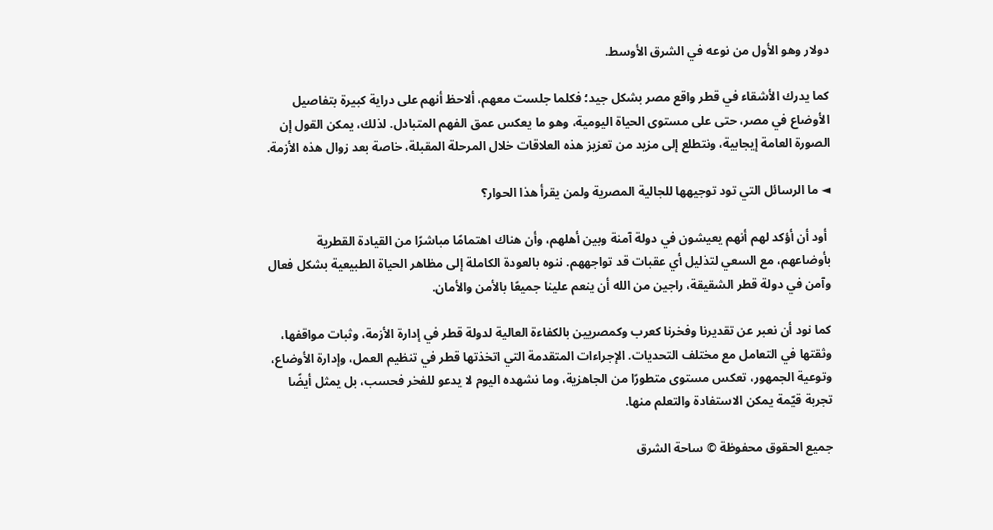دولار وهو الأول من نوعه في الشرق الأوسط.

كما يدرك الأشقاء في قطر واقع مصر بشكل جيد؛ فكلما جلست معهم، ألاحظ أنهم على دراية كبيرة بتفاصيل الأوضاع في مصر، حتى على مستوى الحياة اليومية، وهو ما يعكس عمق الفهم المتبادل. لذلك، يمكن القول إن الصورة العامة إيجابية، ونتطلع إلى مزيد من تعزيز هذه العلاقات خلال المرحلة المقبلة، خاصة بعد زوال هذه الأزمة.

◄ ما الرسائل التي تود توجيهها للجالية المصرية ولمن يقرأ هذا الحوار؟

 أود أن أؤكد لهم أنهم يعيشون في دولة آمنة وبين أهلهم، وأن هناك اهتمامًا مباشرًا من القيادة القطرية بأوضاعهم، مع السعي لتذليل أي عقبات قد تواجههم. ننوه بالعودة الكاملة إلى مظاهر الحياة الطبيعية بشكل فعال وآمن في دولة قطر الشقيقة، راجين من الله أن ينعم علينا جميعًا بالأمن والأمان.

كما نود أن نعبر عن تقديرنا وفخرنا كعرب وكمصريين بالكفاءة العالية لدولة قطر في إدارة الأزمة، وثبات مواقفها، وثقتها في التعامل مع مختلف التحديات. الإجراءات المتقدمة التي اتخذتها قطر في تنظيم العمل، وإدارة الأوضاع، وتوعية الجمهور، تعكس مستوى متطورًا من الجاهزية، وما نشهده اليوم لا يدعو للفخر فحسب، بل يمثل أيضًا تجربة قيّمة يمكن الاستفادة والتعلم منها.

جميع الحقوق محفوظة © ساحة الشرق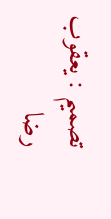تصميم : يعقوب رضا